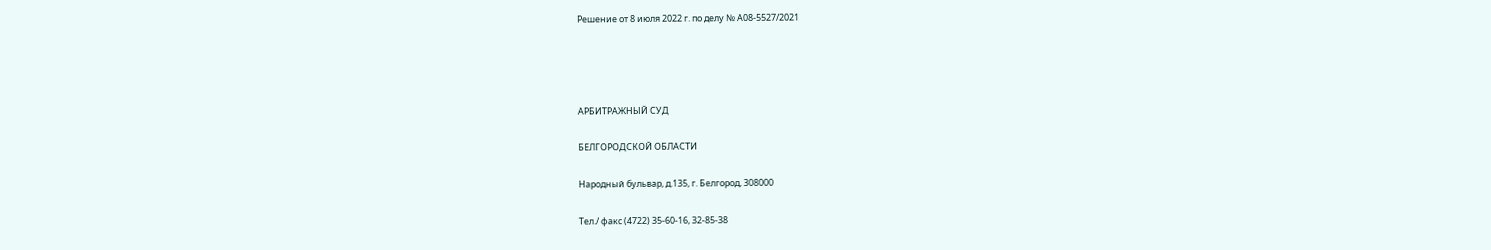Решение от 8 июля 2022 г. по делу № А08-5527/2021




АРБИТРАЖНЫЙ СУД

БЕЛГОРОДСКОЙ ОБЛАСТИ

Народный бульвар, д.135, г. Белгород, 308000

Тел./ факс (4722) 35-60-16, 32-85-38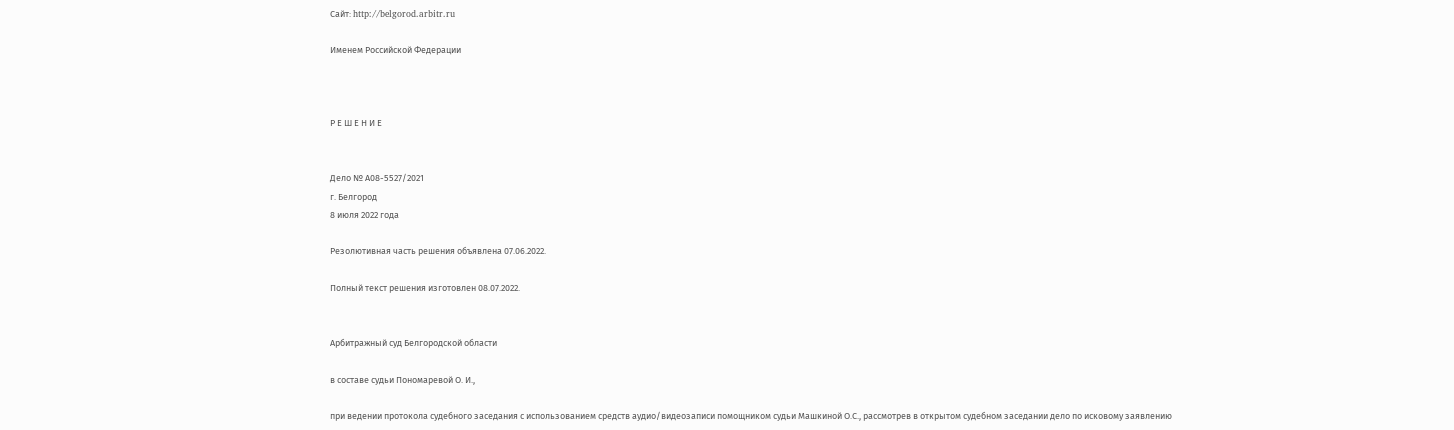Сайт: http://belgorod.arbitr.ru

Именем Российской Федерации



Р Е Ш Е Н И Е


Дело № А08-5527/2021
г. Белгород
8 июля 2022 года

Резолютивная часть решения объявлена 07.06.2022.

Полный текст решения изготовлен 08.07.2022.


Арбитражный суд Белгородской области

в составе судьи Пономаревой О. И.,

при ведении протокола судебного заседания с использованием средств аудио/видеозаписи помощником судьи Машкиной О.С., рассмотрев в открытом судебном заседании дело по исковому заявлению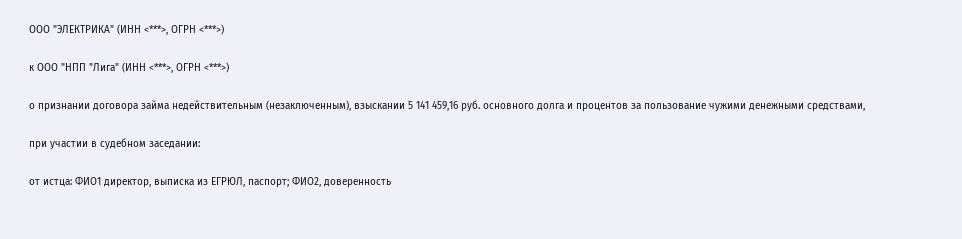ООО "ЭЛЕКТРИКА" (ИНН <***>, ОГРН <***>)

к ООО "НПП "Лига" (ИНН <***>, ОГРН <***>)

о признании договора займа недействительным (незаключенным), взыскании 5 141 459,16 руб. основного долга и процентов за пользование чужими денежными средствами,

при участии в судебном заседании:

от истца: ФИО1 директор, выписка из ЕГРЮЛ, паспорт; ФИО2, доверенность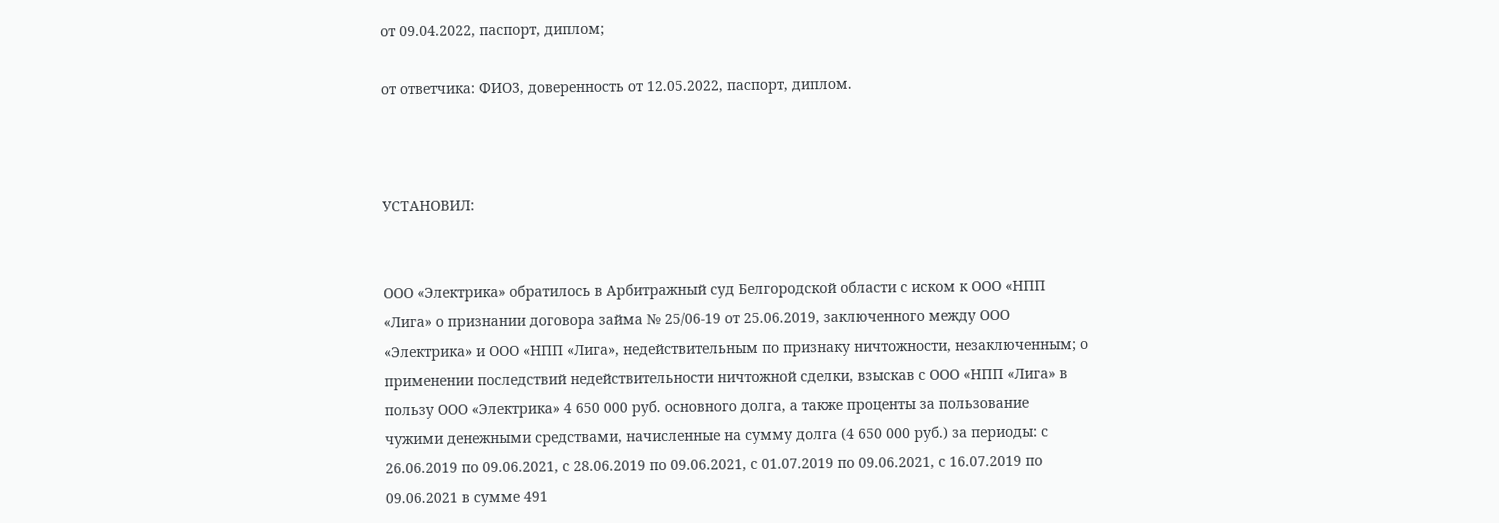от 09.04.2022, паспорт, диплом;

от ответчика: ФИО3, доверенность от 12.05.2022, паспорт, диплом.



УСТАНОВИЛ:


ООО «Электрика» обратилось в Арбитражный суд Белгородской области с иском к ООО «НПП «Лига» о признании договора займа № 25/06-19 от 25.06.2019, заключенного между ООО «Электрика» и ООО «НПП «Лига», недействительным по признаку ничтожности, незаключенным; о применении последствий недействительности ничтожной сделки, взыскав с ООО «НПП «Лига» в пользу ООО «Электрика» 4 650 000 руб. основного долга, а также проценты за пользование чужими денежными средствами, начисленные на сумму долга (4 650 000 руб.) за периоды: с 26.06.2019 по 09.06.2021, с 28.06.2019 по 09.06.2021, с 01.07.2019 по 09.06.2021, с 16.07.2019 по 09.06.2021 в сумме 491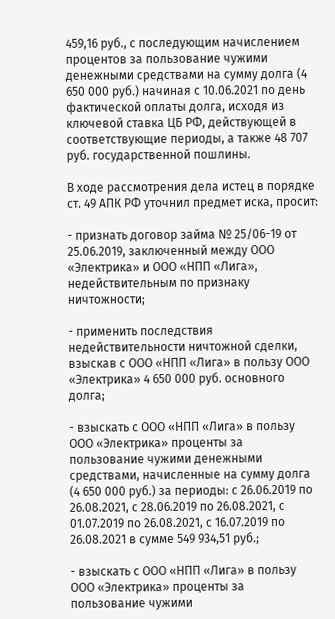459,16 руб., с последующим начислением процентов за пользование чужими денежными средствами на сумму долга (4 650 000 руб.) начиная с 10.06.2021 по день фактической оплаты долга, исходя из ключевой ставка ЦБ РФ, действующей в соответствующие периоды, а также 48 707 руб. государственной пошлины.

В ходе рассмотрения дела истец в порядке ст. 49 АПК РФ уточнил предмет иска, просит:

- признать договор займа № 25/06-19 от 25.06.2019, заключенный между ООО «Электрика» и ООО «НПП «Лига», недействительным по признаку ничтожности;

- применить последствия недействительности ничтожной сделки, взыскав с ООО «НПП «Лига» в пользу ООО «Электрика» 4 650 000 руб. основного долга;

- взыскать с ООО «НПП «Лига» в пользу ООО «Электрика» проценты за пользование чужими денежными средствами, начисленные на сумму долга (4 650 000 руб.) за периоды: с 26.06.2019 по 26.08.2021, с 28.06.2019 по 26.08.2021, с 01.07.2019 по 26.08.2021, с 16.07.2019 по 26.08.2021 в сумме 549 934,51 руб.;

- взыскать с ООО «НПП «Лига» в пользу ООО «Электрика» проценты за пользование чужими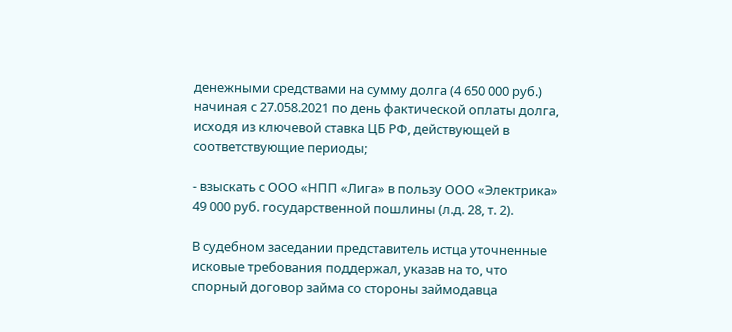денежными средствами на сумму долга (4 650 000 руб.) начиная с 27.058.2021 по день фактической оплаты долга, исходя из ключевой ставка ЦБ РФ, действующей в соответствующие периоды;

- взыскать с ООО «НПП «Лига» в пользу ООО «Электрика» 49 000 руб. государственной пошлины (л.д. 28, т. 2).

В судебном заседании представитель истца уточненные исковые требования поддержал, указав на то, что спорный договор займа со стороны займодавца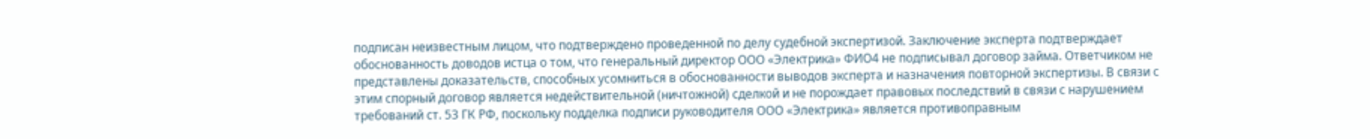подписан неизвестным лицом, что подтверждено проведенной по делу судебной экспертизой. Заключение эксперта подтверждает обоснованность доводов истца о том, что генеральный директор ООО «Электрика» ФИО4 не подписывал договор займа. Ответчиком не представлены доказательств, способных усомниться в обоснованности выводов эксперта и назначения повторной экспертизы. В связи с этим спорный договор является недействительной (ничтожной) сделкой и не порождает правовых последствий в связи с нарушением требований ст. 53 ГК РФ, поскольку подделка подписи руководителя ООО «Электрика» является противоправным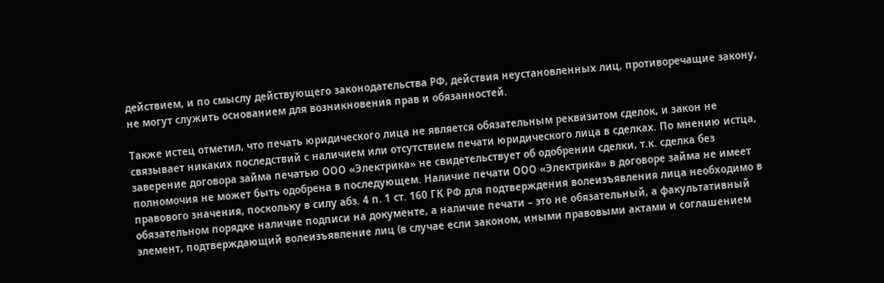действием, и по смыслу действующего законодательства РФ, действия неустановленных лиц, противоречащие закону, не могут служить основанием для возникновения прав и обязанностей.

Также истец отметил, что печать юридического лица не является обязательным реквизитом сделок, и закон не связывает никаких последствий с наличием или отсутствием печати юридического лица в сделках. По мнению истца, заверение договора займа печатью ООО «Электрика» не свидетельствует об одобрении сделки, т.к. сделка без полномочия не может быть одобрена в последующем. Наличие печати ООО «Электрика» в договоре займа не имеет правового значения, поскольку в силу абз. 4 п. 1 ст. 160 ГК РФ для подтверждения волеизъявления лица необходимо в обязательном порядке наличие подписи на документе, а наличие печати – это не обязательный, а факультативный элемент, подтверждающий волеизъявление лиц (в случае если законом, иными правовыми актами и соглашением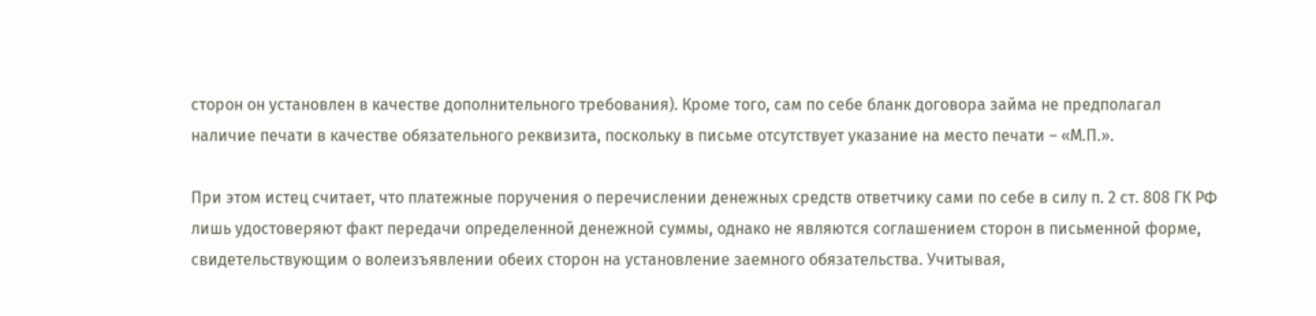сторон он установлен в качестве дополнительного требования). Кроме того, сам по себе бланк договора займа не предполагал наличие печати в качестве обязательного реквизита, поскольку в письме отсутствует указание на место печати – «М.П.».

При этом истец считает, что платежные поручения о перечислении денежных средств ответчику сами по себе в силу п. 2 ст. 808 ГК РФ лишь удостоверяют факт передачи определенной денежной суммы, однако не являются соглашением сторон в письменной форме, свидетельствующим о волеизъявлении обеих сторон на установление заемного обязательства. Учитывая,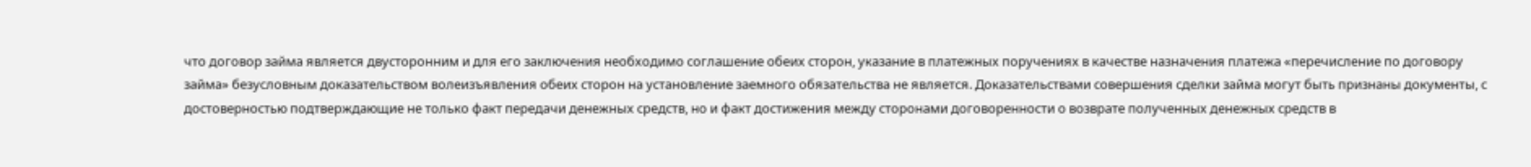что договор займа является двусторонним и для его заключения необходимо соглашение обеих сторон, указание в платежных поручениях в качестве назначения платежа «перечисление по договору займа» безусловным доказательством волеизъявления обеих сторон на установление заемного обязательства не является. Доказательствами совершения сделки займа могут быть признаны документы, с достоверностью подтверждающие не только факт передачи денежных средств, но и факт достижения между сторонами договоренности о возврате полученных денежных средств в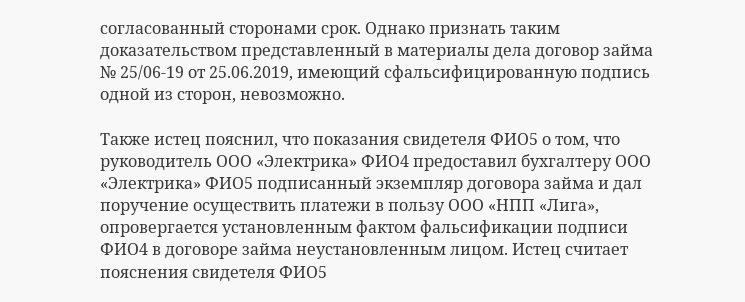согласованный сторонами срок. Однако признать таким доказательством представленный в материалы дела договор займа № 25/06-19 от 25.06.2019, имеющий сфальсифицированную подпись одной из сторон, невозможно.

Также истец пояснил, что показания свидетеля ФИО5 о том, что руководитель ООО «Электрика» ФИО4 предоставил бухгалтеру ООО «Электрика» ФИО5 подписанный экземпляр договора займа и дал поручение осуществить платежи в пользу ООО «НПП «Лига», опровергается установленным фактом фальсификации подписи ФИО4 в договоре займа неустановленным лицом. Истец считает пояснения свидетеля ФИО5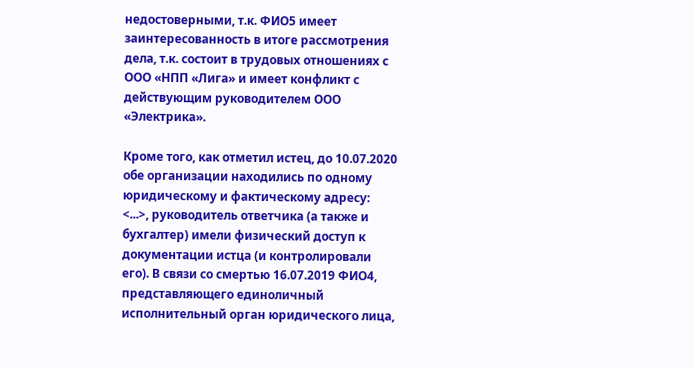недостоверными, т.к. ФИО5 имеет заинтересованность в итоге рассмотрения дела, т.к. состоит в трудовых отношениях с ООО «НПП «Лига» и имеет конфликт с действующим руководителем ООО «Электрика».

Кроме того, как отметил истец, до 10.07.2020 обе организации находились по одному юридическому и фактическому адресу: <...>, руководитель ответчика (а также и бухгалтер) имели физический доступ к документации истца (и контролировали его). В связи со смертью 16.07.2019 ФИО4, представляющего единоличный исполнительный орган юридического лица,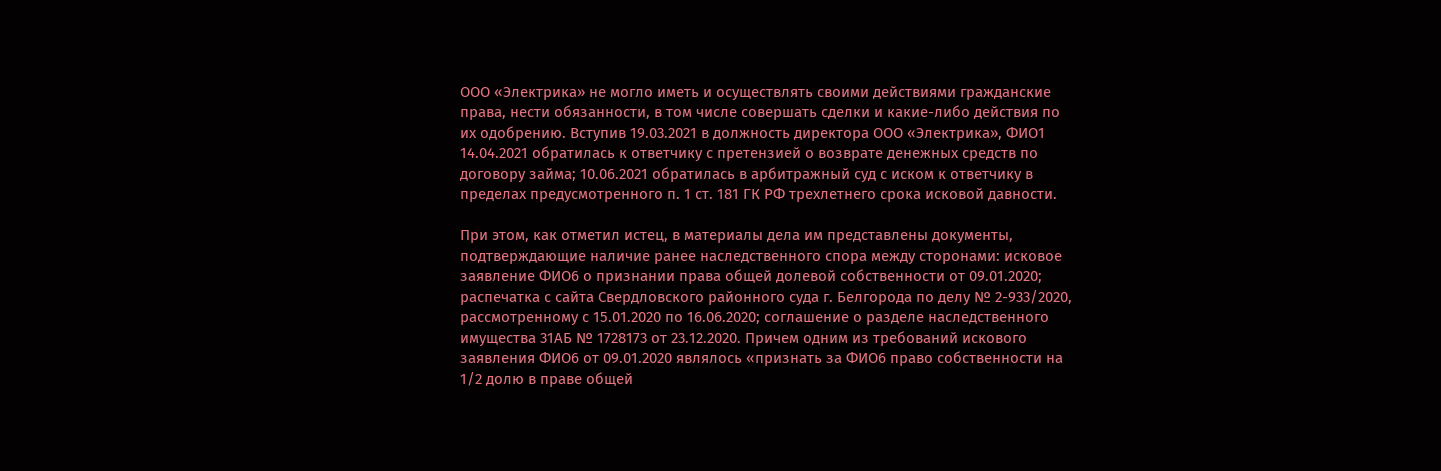ООО «Электрика» не могло иметь и осуществлять своими действиями гражданские права, нести обязанности, в том числе совершать сделки и какие-либо действия по их одобрению. Вступив 19.03.2021 в должность директора ООО «Электрика», ФИО1 14.04.2021 обратилась к ответчику с претензией о возврате денежных средств по договору займа; 10.06.2021 обратилась в арбитражный суд с иском к ответчику в пределах предусмотренного п. 1 ст. 181 ГК РФ трехлетнего срока исковой давности.

При этом, как отметил истец, в материалы дела им представлены документы, подтверждающие наличие ранее наследственного спора между сторонами: исковое заявление ФИО6 о признании права общей долевой собственности от 09.01.2020; распечатка с сайта Свердловского районного суда г. Белгорода по делу № 2-933/2020, рассмотренному с 15.01.2020 по 16.06.2020; соглашение о разделе наследственного имущества 31АБ № 1728173 от 23.12.2020. Причем одним из требований искового заявления ФИО6 от 09.01.2020 являлось «признать за ФИО6 право собственности на 1/2 долю в праве общей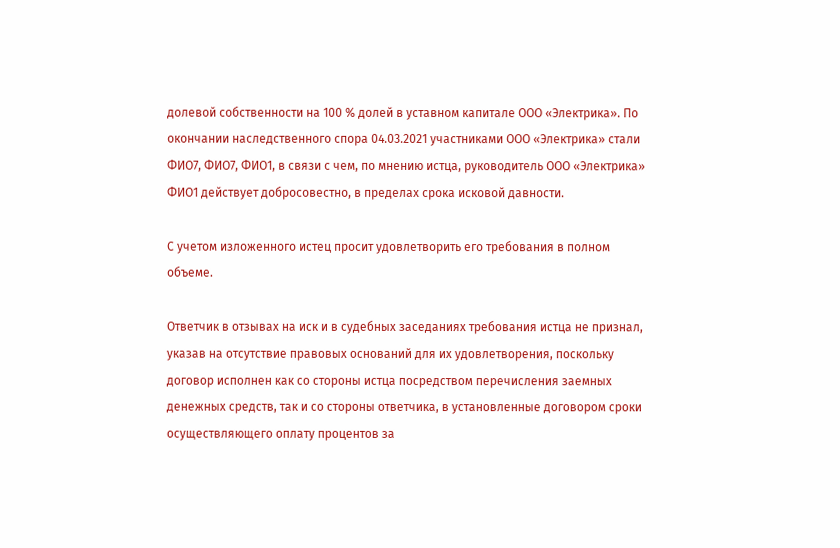долевой собственности на 100 % долей в уставном капитале ООО «Электрика». По окончании наследственного спора 04.03.2021 участниками ООО «Электрика» стали ФИО7, ФИО7, ФИО1, в связи с чем, по мнению истца, руководитель ООО «Электрика» ФИО1 действует добросовестно, в пределах срока исковой давности.

С учетом изложенного истец просит удовлетворить его требования в полном объеме.

Ответчик в отзывах на иск и в судебных заседаниях требования истца не признал, указав на отсутствие правовых оснований для их удовлетворения, поскольку договор исполнен как со стороны истца посредством перечисления заемных денежных средств, так и со стороны ответчика, в установленные договором сроки осуществляющего оплату процентов за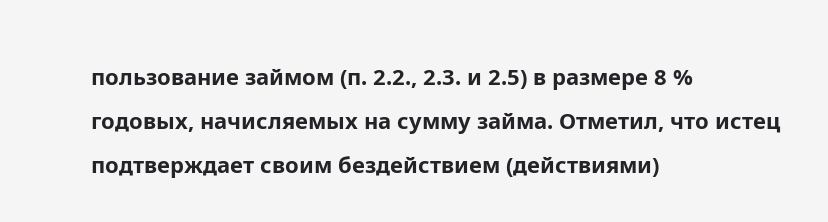пользование займом (п. 2.2., 2.3. и 2.5) в размере 8 % годовых, начисляемых на сумму займа. Отметил, что истец подтверждает своим бездействием (действиями)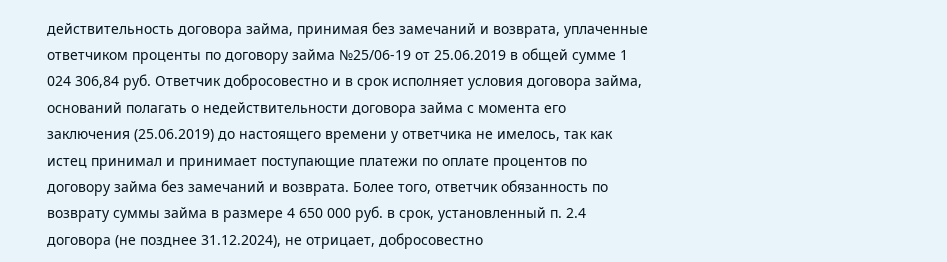действительность договора займа, принимая без замечаний и возврата, уплаченные ответчиком проценты по договору займа №25/06-19 от 25.06.2019 в общей сумме 1 024 306,84 руб. Ответчик добросовестно и в срок исполняет условия договора займа, оснований полагать о недействительности договора займа с момента его заключения (25.06.2019) до настоящего времени у ответчика не имелось, так как истец принимал и принимает поступающие платежи по оплате процентов по договору займа без замечаний и возврата. Более того, ответчик обязанность по возврату суммы займа в размере 4 650 000 руб. в срок, установленный п. 2.4 договора (не позднее 31.12.2024), не отрицает, добросовестно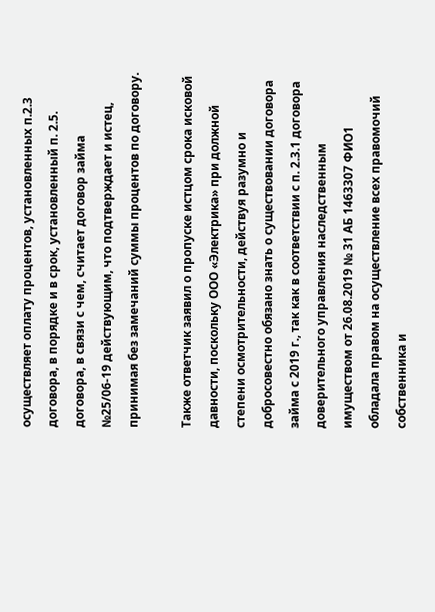осуществляет оплату процентов, установленных п.2.3 договора, в порядке и в срок, установленный п. 2.5. договора, в связи с чем, считает договор займа №25/06-19 действующим, что подтверждает и истец, принимая без замечаний суммы процентов по договору.

Также ответчик заявил о пропуске истцом срока исковой давности, поскольку ООО «Электрика» при должной степени осмотрительности, действуя разумно и добросовестно обязано знать о существовании договора займа с 2019 г., так как в соответствии с п. 2.3.1 договора доверительного управления наследственным имуществом от 26.08.2019 № 31 АБ 1463307 ФИО1 обладала правом на осуществление всех правомочий собственника и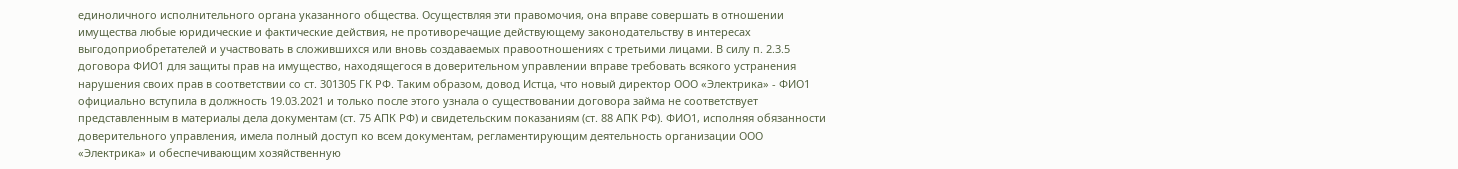единоличного исполнительного органа указанного общества. Осуществляя эти правомочия, она вправе совершать в отношении имущества любые юридические и фактические действия, не противоречащие действующему законодательству в интересах выгодоприобретателей и участвовать в сложившихся или вновь создаваемых правоотношениях с третьими лицами. В силу п. 2.3.5 договора ФИО1 для защиты прав на имущество, находящегося в доверительном управлении вправе требовать всякого устранения нарушения своих прав в соответствии со ст. 301305 ГК РФ. Таким образом, довод Истца, что новый директор ООО «Электрика» - ФИО1 официально вступила в должность 19.03.2021 и только после этого узнала о существовании договора займа не соответствует представленным в материалы дела документам (ст. 75 АПК РФ) и свидетельским показаниям (ст. 88 АПК РФ). ФИО1, исполняя обязанности доверительного управления, имела полный доступ ко всем документам, регламентирующим деятельность организации ООО «Электрика» и обеспечивающим хозяйственную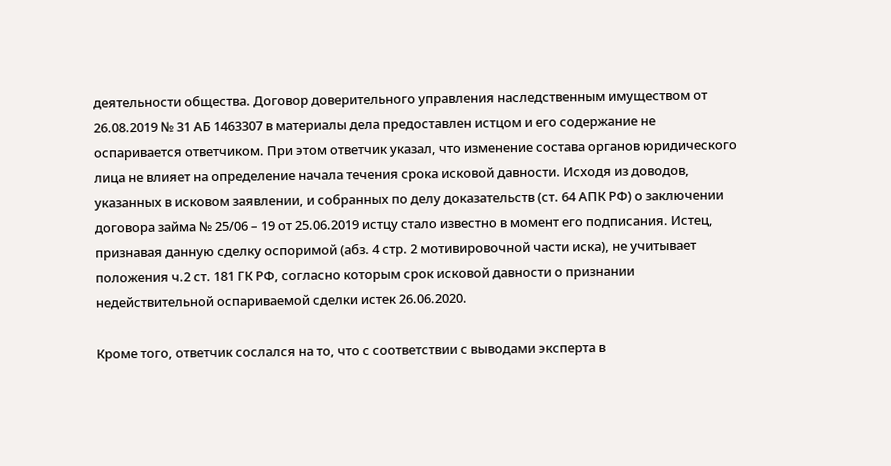деятельности общества. Договор доверительного управления наследственным имуществом от 26.08.2019 № 31 АБ 1463307 в материалы дела предоставлен истцом и его содержание не оспаривается ответчиком. При этом ответчик указал, что изменение состава органов юридического лица не влияет на определение начала течения срока исковой давности. Исходя из доводов, указанных в исковом заявлении, и собранных по делу доказательств (ст. 64 АПК РФ) о заключении договора займа № 25/06 – 19 от 25.06.2019 истцу стало известно в момент его подписания. Истец, признавая данную сделку оспоримой (абз. 4 стр. 2 мотивировочной части иска), не учитывает положения ч.2 ст. 181 ГК РФ, согласно которым срок исковой давности о признании недействительной оспариваемой сделки истек 26.06.2020.

Кроме того, ответчик сослался на то, что с соответствии с выводами эксперта в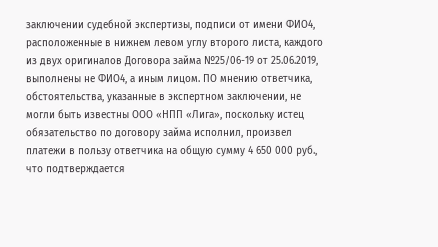заключении судебной экспертизы, подписи от имени ФИО4, расположенные в нижнем левом углу второго листа, каждого из двух оригиналов Договора займа №25/06-19 от 25.06.2019, выполнены не ФИО4, а иным лицом. ПО мнению ответчика, обстоятельства, указанные в экспертном заключении, не могли быть известны ООО «НПП «Лига», поскольку истец обязательство по договору займа исполнил, произвел платежи в пользу ответчика на общую сумму 4 650 000 руб., что подтверждается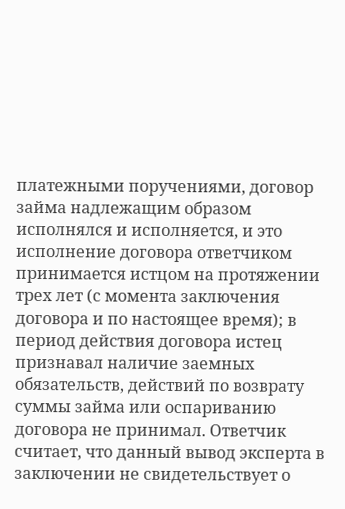платежными поручениями, договор займа надлежащим образом исполнялся и исполняется, и это исполнение договора ответчиком принимается истцом на протяжении трех лет (с момента заключения договора и по настоящее время); в период действия договора истец признавал наличие заемных обязательств, действий по возврату суммы займа или оспариванию договора не принимал. Ответчик считает, что данный вывод эксперта в заключении не свидетельствует о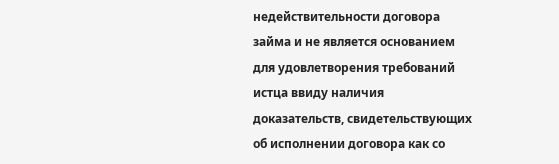недействительности договора займа и не является основанием для удовлетворения требований истца ввиду наличия доказательств, свидетельствующих об исполнении договора как со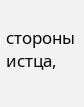стороны истца,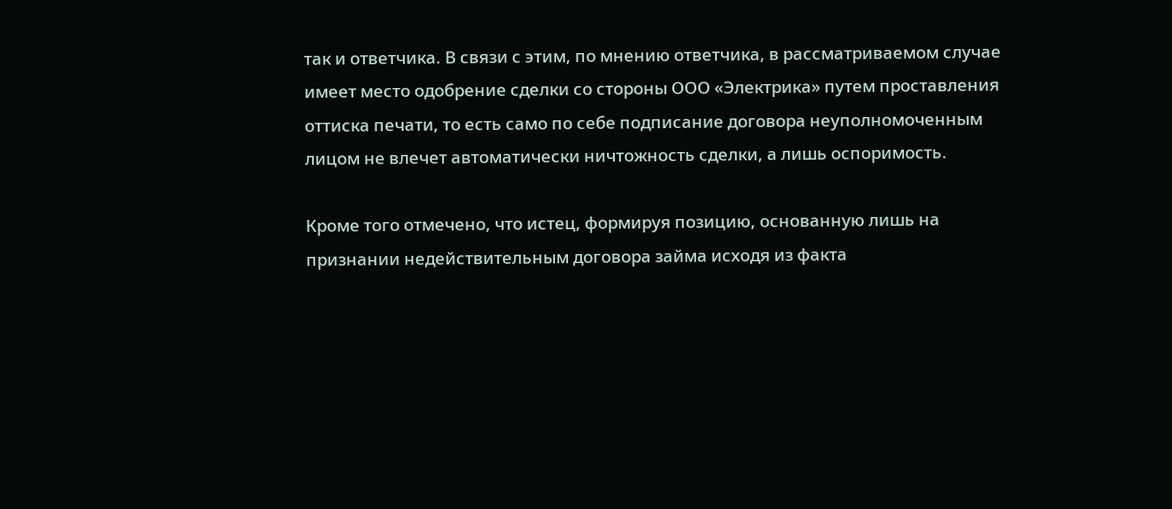так и ответчика. В связи с этим, по мнению ответчика, в рассматриваемом случае имеет место одобрение сделки со стороны ООО «Электрика» путем проставления оттиска печати, то есть само по себе подписание договора неуполномоченным лицом не влечет автоматически ничтожность сделки, а лишь оспоримость.

Кроме того отмечено, что истец, формируя позицию, основанную лишь на признании недействительным договора займа исходя из факта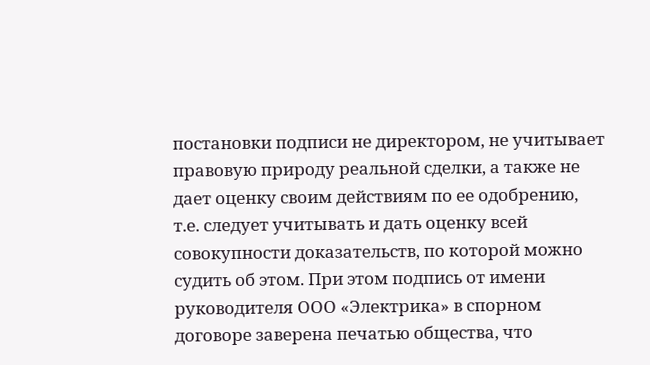постановки подписи не директором, не учитывает правовую природу реальной сделки, а также не дает оценку своим действиям по ее одобрению, т.е. следует учитывать и дать оценку всей совокупности доказательств, по которой можно судить об этом. При этом подпись от имени руководителя ООО «Электрика» в спорном договоре заверена печатью общества, что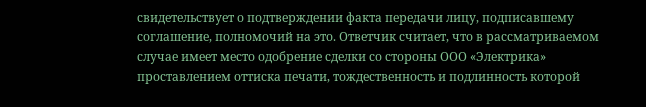свидетельствует о подтверждении факта передачи лицу, подписавшему соглашение, полномочий на это. Ответчик считает, что в рассматриваемом случае имеет место одобрение сделки со стороны ООО «Электрика» проставлением оттиска печати, тождественность и подлинность которой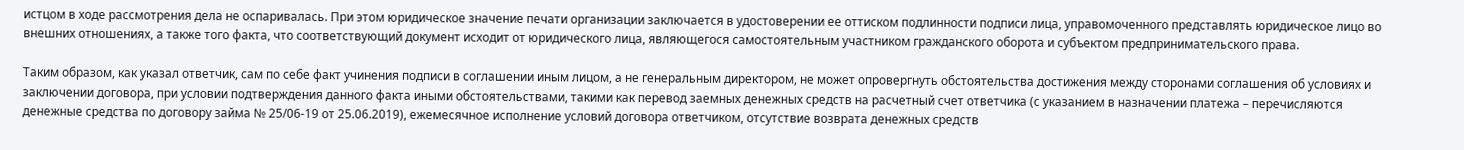истцом в ходе рассмотрения дела не оспаривалась. При этом юридическое значение печати организации заключается в удостоверении ее оттиском подлинности подписи лица, управомоченного представлять юридическое лицо во внешних отношениях, а также того факта, что соответствующий документ исходит от юридического лица, являющегося самостоятельным участником гражданского оборота и субъектом предпринимательского права.

Таким образом, как указал ответчик, сам по себе факт учинения подписи в соглашении иным лицом, а не генеральным директором, не может опровергнуть обстоятельства достижения между сторонами соглашения об условиях и заключении договора, при условии подтверждения данного факта иными обстоятельствами, такими как перевод заемных денежных средств на расчетный счет ответчика (с указанием в назначении платежа – перечисляются денежные средства по договору займа № 25/06-19 от 25.06.2019), ежемесячное исполнение условий договора ответчиком, отсутствие возврата денежных средств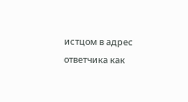истцом в адрес ответчика как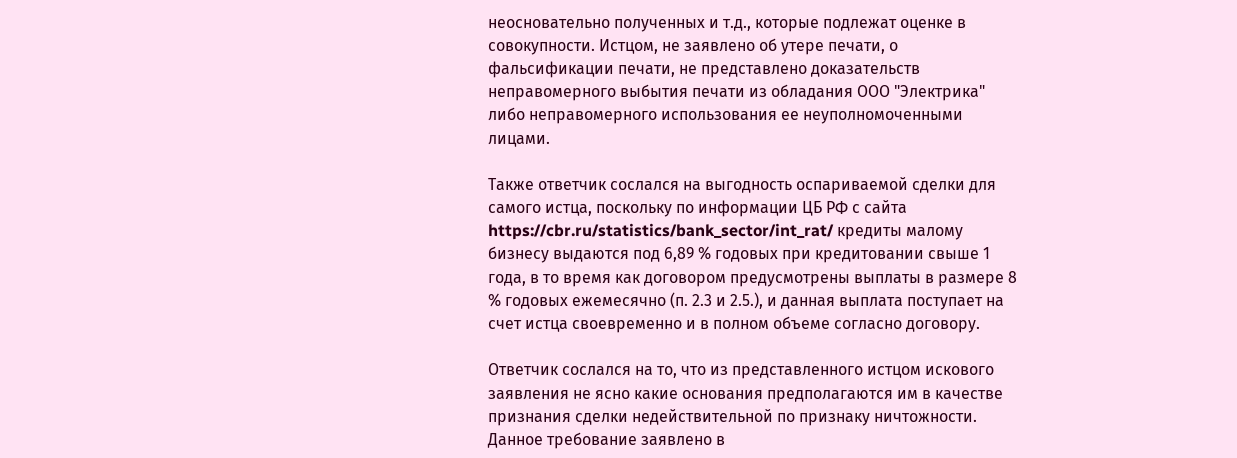неосновательно полученных и т.д., которые подлежат оценке в совокупности. Истцом, не заявлено об утере печати, о фальсификации печати, не представлено доказательств неправомерного выбытия печати из обладания ООО "Электрика" либо неправомерного использования ее неуполномоченными лицами.

Также ответчик сослался на выгодность оспариваемой сделки для самого истца, поскольку по информации ЦБ РФ с сайта https://cbr.ru/statistics/bank_sector/int_rat/ кредиты малому бизнесу выдаются под 6,89 % годовых при кредитовании свыше 1 года, в то время как договором предусмотрены выплаты в размере 8 % годовых ежемесячно (п. 2.3 и 2.5.), и данная выплата поступает на счет истца своевременно и в полном объеме согласно договору.

Ответчик сослался на то, что из представленного истцом искового заявления не ясно какие основания предполагаются им в качестве признания сделки недействительной по признаку ничтожности. Данное требование заявлено в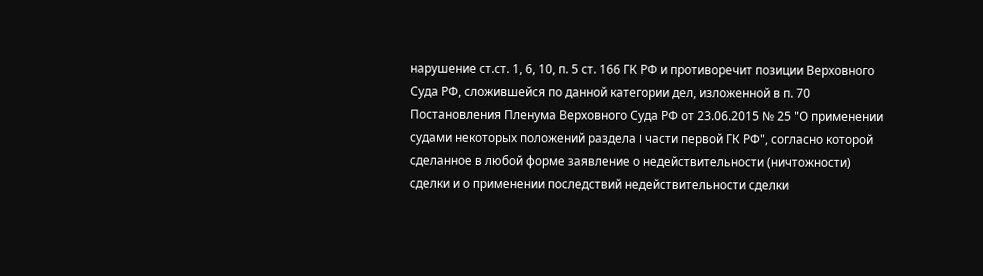нарушение ст.ст. 1, 6, 10, п. 5 ст. 166 ГК РФ и противоречит позиции Верховного Суда РФ, сложившейся по данной категории дел, изложенной в п. 70 Постановления Пленума Верховного Суда РФ от 23.06.2015 № 25 "О применении судами некоторых положений раздела I части первой ГК РФ", согласно которой сделанное в любой форме заявление о недействительности (ничтожности) сделки и о применении последствий недействительности сделки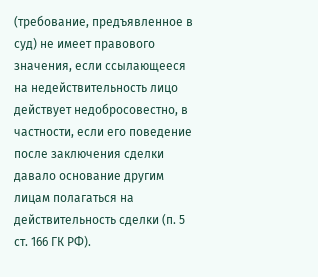(требование, предъявленное в суд) не имеет правового значения, если ссылающееся на недействительность лицо действует недобросовестно, в частности, если его поведение после заключения сделки давало основание другим лицам полагаться на действительность сделки (п. 5 ст. 166 ГК РФ).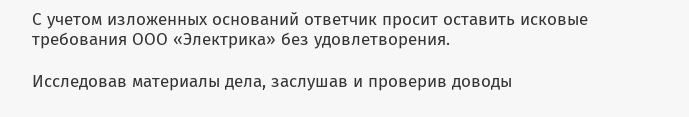С учетом изложенных оснований ответчик просит оставить исковые требования ООО «Электрика» без удовлетворения.

Исследовав материалы дела, заслушав и проверив доводы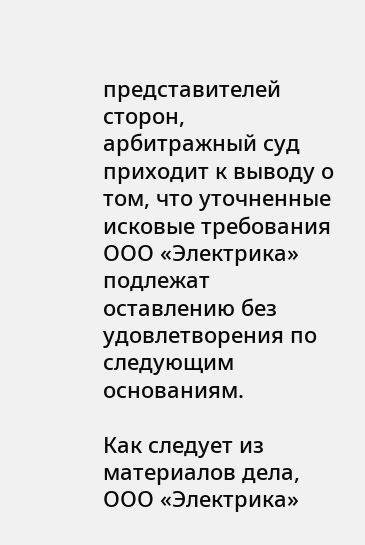представителей сторон, арбитражный суд приходит к выводу о том, что уточненные исковые требования ООО «Электрика» подлежат оставлению без удовлетворения по следующим основаниям.

Как следует из материалов дела, ООО «Электрика»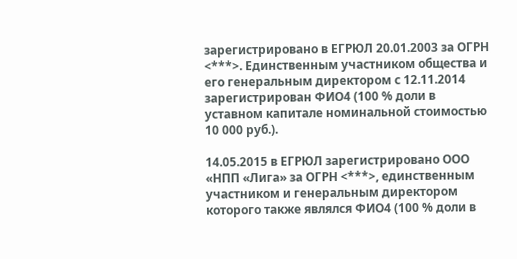зарегистрировано в ЕГРЮЛ 20.01.2003 за ОГРН <***>. Единственным участником общества и его генеральным директором с 12.11.2014 зарегистрирован ФИО4 (100 % доли в уставном капитале номинальной стоимостью 10 000 руб.).

14.05.2015 в ЕГРЮЛ зарегистрировано ООО «НПП «Лига» за ОГРН <***>, единственным участником и генеральным директором которого также являлся ФИО4 (100 % доли в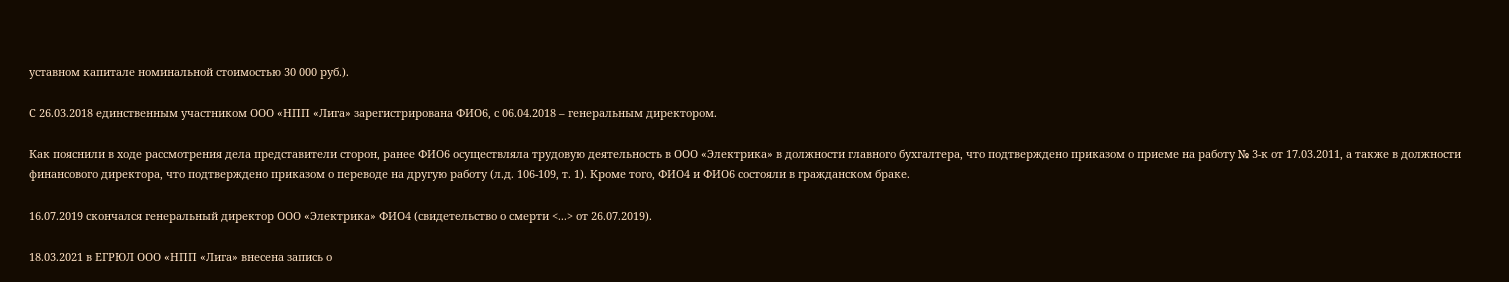уставном капитале номинальной стоимостью 30 000 руб.).

С 26.03.2018 единственным участником ООО «НПП «Лига» зарегистрирована ФИО6, с 06.04.2018 – генеральным директором.

Как пояснили в ходе рассмотрения дела представители сторон, ранее ФИО6 осуществляла трудовую деятельность в ООО «Электрика» в должности главного бухгалтера, что подтверждено приказом о приеме на работу № 3-к от 17.03.2011, а также в должности финансового директора, что подтверждено приказом о переводе на другую работу (л.д. 106-109, т. 1). Кроме того, ФИО4 и ФИО6 состояли в гражданском браке.

16.07.2019 скончался генеральный директор ООО «Электрика» ФИО4 (свидетельство о смерти <...> от 26.07.2019).

18.03.2021 в ЕГРЮЛ ООО «НПП «Лига» внесена запись о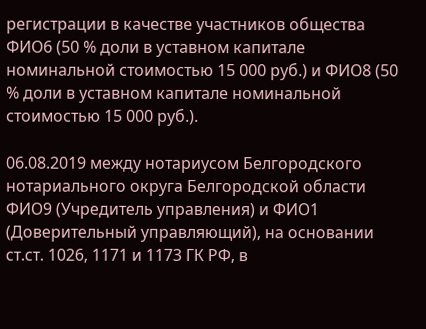регистрации в качестве участников общества ФИО6 (50 % доли в уставном капитале номинальной стоимостью 15 000 руб.) и ФИО8 (50 % доли в уставном капитале номинальной стоимостью 15 000 руб.).

06.08.2019 между нотариусом Белгородского нотариального округа Белгородской области ФИО9 (Учредитель управления) и ФИО1 (Доверительный управляющий), на основании ст.ст. 1026, 1171 и 1173 ГК РФ, в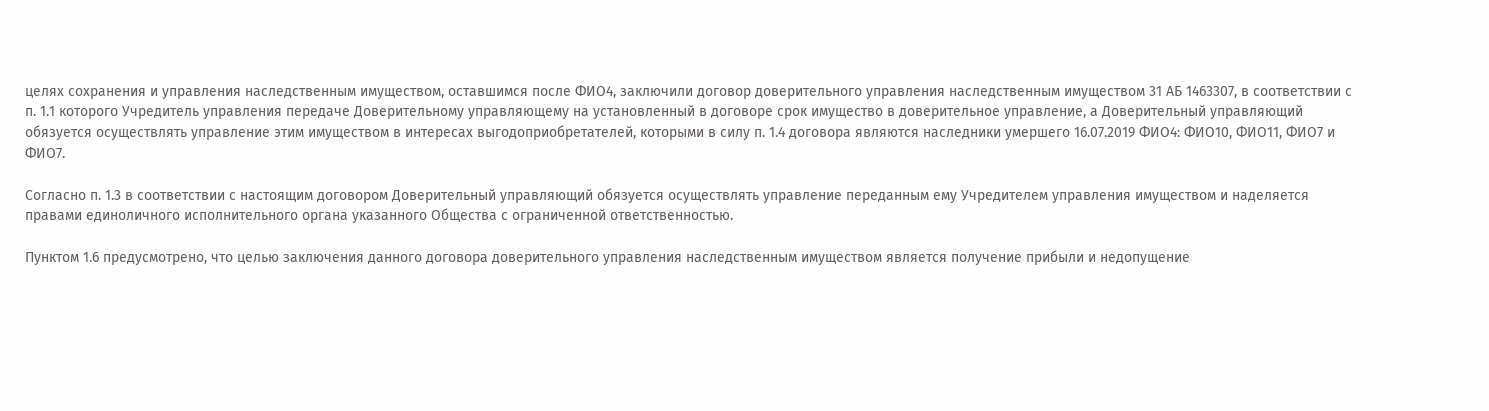целях сохранения и управления наследственным имуществом, оставшимся после ФИО4, заключили договор доверительного управления наследственным имуществом 31 АБ 1463307, в соответствии с п. 1.1 которого Учредитель управления передаче Доверительному управляющему на установленный в договоре срок имущество в доверительное управление, а Доверительный управляющий обязуется осуществлять управление этим имуществом в интересах выгодоприобретателей, которыми в силу п. 1.4 договора являются наследники умершего 16.07.2019 ФИО4: ФИО10, ФИО11, ФИО7 и ФИО7.

Согласно п. 1.3 в соответствии с настоящим договором Доверительный управляющий обязуется осуществлять управление переданным ему Учредителем управления имуществом и наделяется правами единоличного исполнительного органа указанного Общества с ограниченной ответственностью.

Пунктом 1.6 предусмотрено, что целью заключения данного договора доверительного управления наследственным имуществом является получение прибыли и недопущение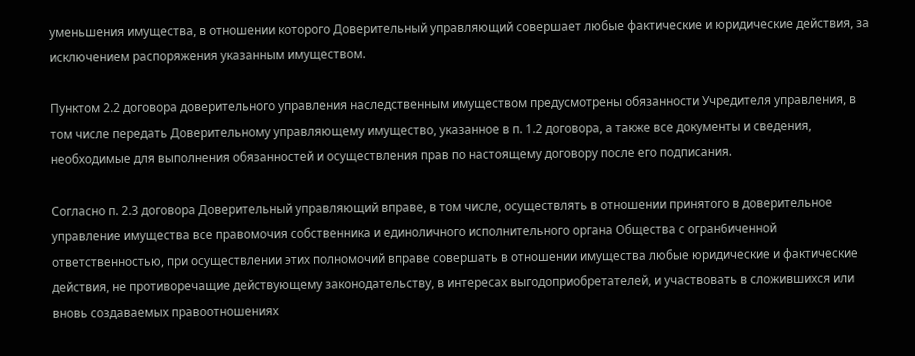уменьшения имущества, в отношении которого Доверительный управляющий совершает любые фактические и юридические действия, за исключением распоряжения указанным имуществом.

Пунктом 2.2 договора доверительного управления наследственным имуществом предусмотрены обязанности Учредителя управления, в том числе передать Доверительному управляющему имущество, указанное в п. 1.2 договора, а также все документы и сведения, необходимые для выполнения обязанностей и осуществления прав по настоящему договору после его подписания.

Согласно п. 2.3 договора Доверительный управляющий вправе, в том числе, осуществлять в отношении принятого в доверительное управление имущества все правомочия собственника и единоличного исполнительного органа Общества с огран6иченной ответственностью, при осуществлении этих полномочий вправе совершать в отношении имущества любые юридические и фактические действия, не противоречащие действующему законодательству, в интересах выгодоприобретателей, и участвовать в сложившихся или вновь создаваемых правоотношениях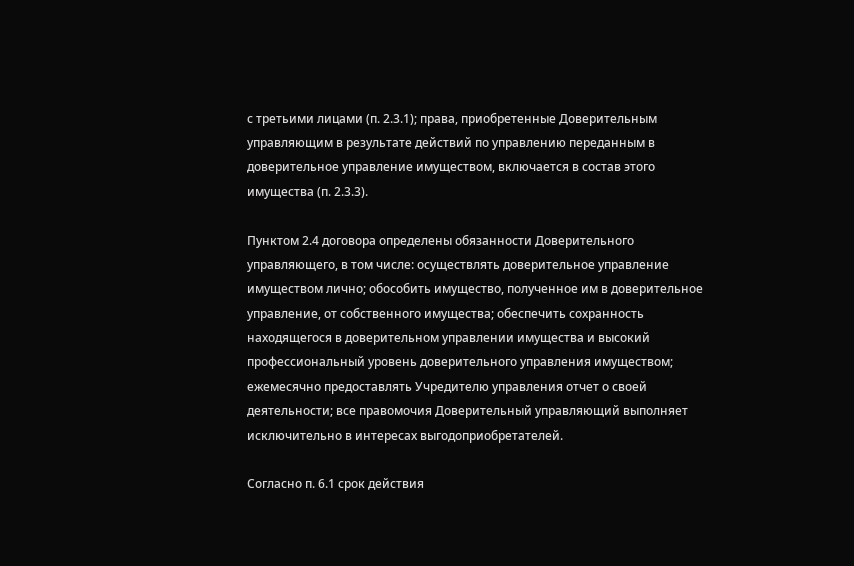с третьими лицами (п. 2.3.1); права, приобретенные Доверительным управляющим в результате действий по управлению переданным в доверительное управление имуществом, включается в состав этого имущества (п. 2.3.3).

Пунктом 2.4 договора определены обязанности Доверительного управляющего, в том числе: осуществлять доверительное управление имуществом лично; обособить имущество, полученное им в доверительное управление, от собственного имущества; обеспечить сохранность находящегося в доверительном управлении имущества и высокий профессиональный уровень доверительного управления имуществом; ежемесячно предоставлять Учредителю управления отчет о своей деятельности; все правомочия Доверительный управляющий выполняет исключительно в интересах выгодоприобретателей.

Согласно п. 6.1 срок действия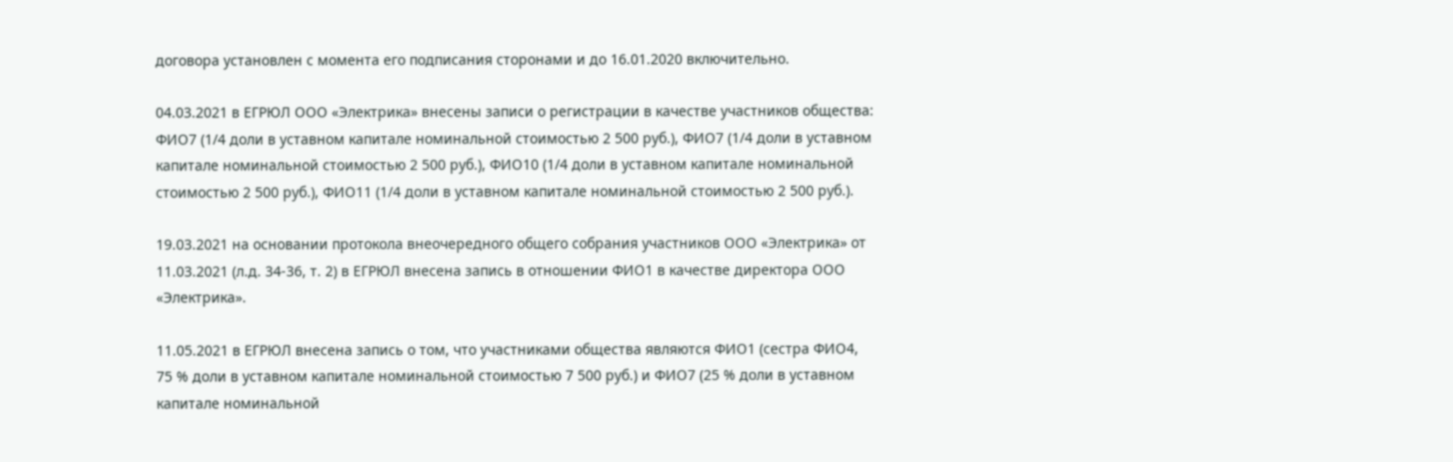договора установлен с момента его подписания сторонами и до 16.01.2020 включительно.

04.03.2021 в ЕГРЮЛ ООО «Электрика» внесены записи о регистрации в качестве участников общества: ФИО7 (1/4 доли в уставном капитале номинальной стоимостью 2 500 руб.), ФИО7 (1/4 доли в уставном капитале номинальной стоимостью 2 500 руб.), ФИО10 (1/4 доли в уставном капитале номинальной стоимостью 2 500 руб.), ФИО11 (1/4 доли в уставном капитале номинальной стоимостью 2 500 руб.).

19.03.2021 на основании протокола внеочередного общего собрания участников ООО «Электрика» от 11.03.2021 (л.д. 34-36, т. 2) в ЕГРЮЛ внесена запись в отношении ФИО1 в качестве директора ООО «Электрика».

11.05.2021 в ЕГРЮЛ внесена запись о том, что участниками общества являются ФИО1 (сестра ФИО4, 75 % доли в уставном капитале номинальной стоимостью 7 500 руб.) и ФИО7 (25 % доли в уставном капитале номинальной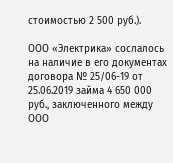стоимостью 2 500 руб.).

ООО «Электрика» сослалось на наличие в его документах договора № 25/06-19 от 25.06.2019 займа 4 650 000 руб., заключенного между ООО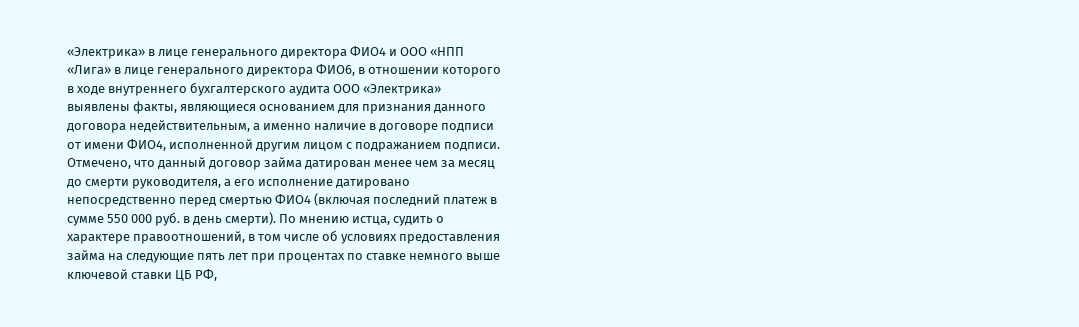«Электрика» в лице генерального директора ФИО4 и ООО «НПП «Лига» в лице генерального директора ФИО6, в отношении которого в ходе внутреннего бухгалтерского аудита ООО «Электрика» выявлены факты, являющиеся основанием для признания данного договора недействительным, а именно наличие в договоре подписи от имени ФИО4, исполненной другим лицом с подражанием подписи. Отмечено, что данный договор займа датирован менее чем за месяц до смерти руководителя, а его исполнение датировано непосредственно перед смертью ФИО4 (включая последний платеж в сумме 550 000 руб. в день смерти). По мнению истца, судить о характере правоотношений, в том числе об условиях предоставления займа на следующие пять лет при процентах по ставке немного выше ключевой ставки ЦБ РФ,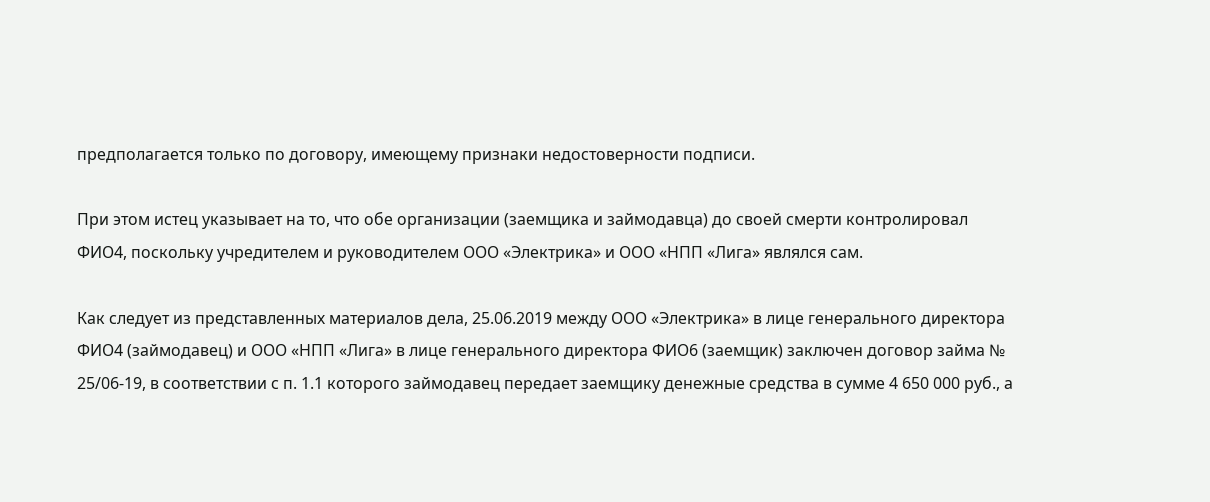предполагается только по договору, имеющему признаки недостоверности подписи.

При этом истец указывает на то, что обе организации (заемщика и займодавца) до своей смерти контролировал ФИО4, поскольку учредителем и руководителем ООО «Электрика» и ООО «НПП «Лига» являлся сам.

Как следует из представленных материалов дела, 25.06.2019 между ООО «Электрика» в лице генерального директора ФИО4 (займодавец) и ООО «НПП «Лига» в лице генерального директора ФИО6 (заемщик) заключен договор займа № 25/06-19, в соответствии с п. 1.1 которого займодавец передает заемщику денежные средства в сумме 4 650 000 руб., а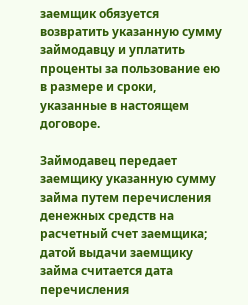заемщик обязуется возвратить указанную сумму займодавцу и уплатить проценты за пользование ею в размере и сроки, указанные в настоящем договоре.

Займодавец передает заемщику указанную сумму займа путем перечисления денежных средств на расчетный счет заемщика; датой выдачи заемщику займа считается дата перечисления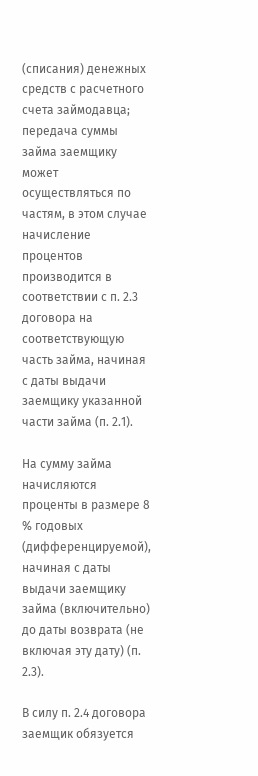(списания) денежных средств с расчетного счета займодавца; передача суммы займа заемщику может осуществляться по частям, в этом случае начисление процентов производится в соответствии с п. 2.3 договора на соответствующую часть займа, начиная с даты выдачи заемщику указанной части займа (п. 2.1).

На сумму займа начисляются проценты в размере 8 % годовых (дифференцируемой), начиная с даты выдачи заемщику займа (включительно) до даты возврата (не включая эту дату) (п. 2.3).

В силу п. 2.4 договора заемщик обязуется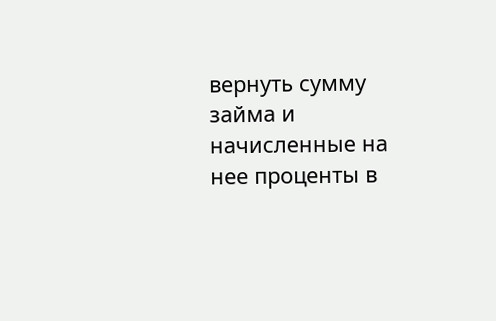вернуть сумму займа и начисленные на нее проценты в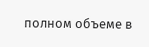полном объеме в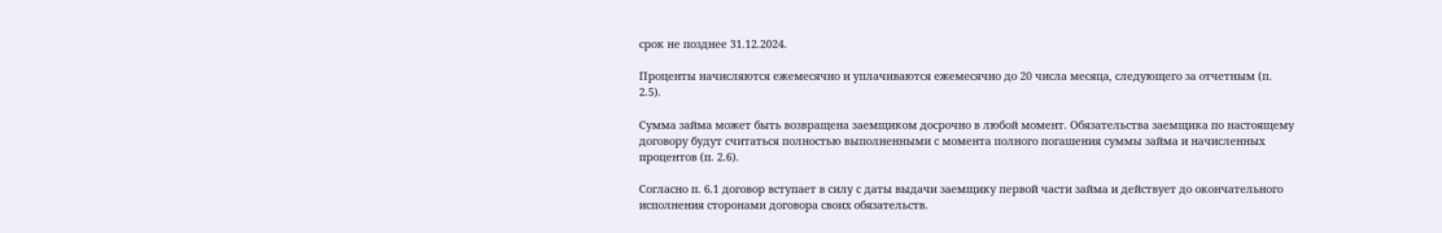срок не позднее 31.12.2024.

Проценты начисляются ежемесячно и уплачиваются ежемесячно до 20 числа месяца, следующего за отчетным (п. 2.5).

Сумма займа может быть возвращена заемщиком досрочно в любой момент. Обязательства заемщика по настоящему договору будут считаться полностью выполненными с момента полного погашения суммы займа и начисленных процентов (п. 2.6).

Согласно п. 6.1 договор вступает в силу с даты выдачи заемщику первой части займа и действует до окончательного исполнения сторонами договора своих обязательств.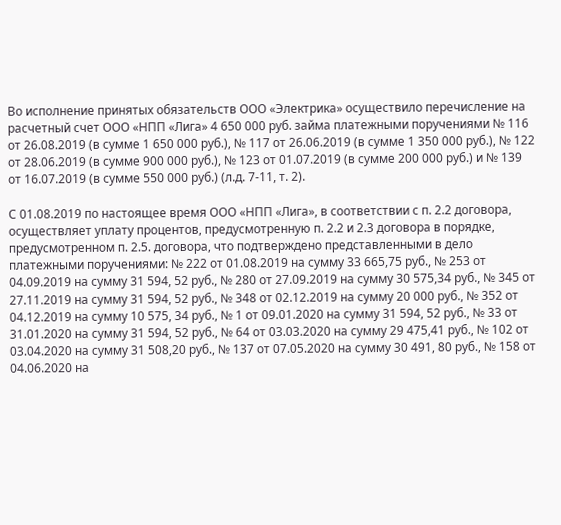Во исполнение принятых обязательств ООО «Электрика» осуществило перечисление на расчетный счет ООО «НПП «Лига» 4 650 000 руб. займа платежными поручениями № 116 от 26.08.2019 (в сумме 1 650 000 руб.), № 117 от 26.06.2019 (в сумме 1 350 000 руб.), № 122 от 28.06.2019 (в сумме 900 000 руб.), № 123 от 01.07.2019 (в сумме 200 000 руб.) и № 139 от 16.07.2019 (в сумме 550 000 руб.) (л.д. 7-11, т. 2).

С 01.08.2019 по настоящее время ООО «НПП «Лига», в соответствии с п. 2.2 договора, осуществляет уплату процентов, предусмотренную п. 2.2 и 2.3 договора в порядке, предусмотренном п. 2.5. договора, что подтверждено представленными в дело платежными поручениями: № 222 от 01.08.2019 на сумму 33 665,75 руб., № 253 от 04.09.2019 на сумму 31 594, 52 руб., № 280 от 27.09.2019 на сумму 30 575,34 руб., № 345 от 27.11.2019 на сумму 31 594, 52 руб., № 348 от 02.12.2019 на сумму 20 000 руб., № 352 от 04.12.2019 на сумму 10 575, 34 руб., № 1 от 09.01.2020 на сумму 31 594, 52 руб., № 33 от 31.01.2020 на сумму 31 594, 52 руб., № 64 от 03.03.2020 на сумму 29 475,41 руб., № 102 от 03.04.2020 на сумму 31 508,20 руб., № 137 от 07.05.2020 на сумму 30 491, 80 руб., № 158 от 04.06.2020 на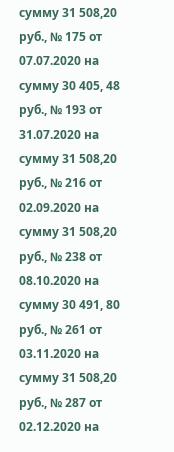сумму 31 508,20 руб., № 175 от 07.07.2020 на сумму 30 405, 48 руб., № 193 от 31.07.2020 на сумму 31 508,20 руб., № 216 от 02.09.2020 на сумму 31 508,20 руб., № 238 от 08.10.2020 на сумму 30 491, 80 руб., № 261 от 03.11.2020 на сумму 31 508,20 руб., № 287 от 02.12.2020 на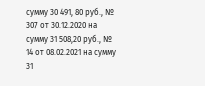сумму 30 491, 80 руб., № 307 от 30.12.2020 на сумму 31 508,20 руб., № 14 от 08.02.2021 на сумму 31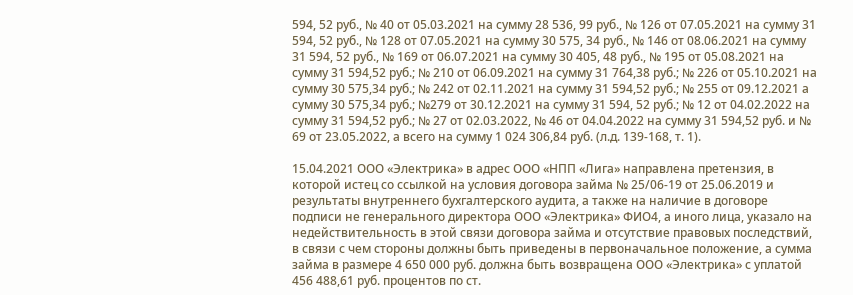594, 52 руб., № 40 от 05.03.2021 на сумму 28 536, 99 руб., № 126 от 07.05.2021 на сумму 31 594, 52 руб., № 128 от 07.05.2021 на сумму 30 575, 34 руб., № 146 от 08.06.2021 на сумму 31 594, 52 руб., № 169 от 06.07.2021 на сумму 30 405, 48 руб., № 195 от 05.08.2021 на сумму 31 594,52 руб.; № 210 от 06.09.2021 на сумму 31 764,38 руб.; № 226 от 05.10.2021 на сумму 30 575,34 руб.; № 242 от 02.11.2021 на сумму 31 594,52 руб.; № 255 от 09.12.2021 а сумму 30 575,34 руб.; №279 от 30.12.2021 на сумму 31 594, 52 руб.; № 12 от 04.02.2022 на сумму 31 594,52 руб.; № 27 от 02.03.2022, № 46 от 04.04.2022 на сумму 31 594,52 руб. и № 69 от 23.05.2022, а всего на сумму 1 024 306,84 руб. (л.д. 139-168, т. 1).

15.04.2021 ООО «Электрика» в адрес ООО «НПП «Лига» направлена претензия, в которой истец со ссылкой на условия договора займа № 25/06-19 от 25.06.2019 и результаты внутреннего бухгалтерского аудита, а также на наличие в договоре подписи не генерального директора ООО «Электрика» ФИО4, а иного лица, указало на недействительность в этой связи договора займа и отсутствие правовых последствий, в связи с чем стороны должны быть приведены в первоначальное положение, а сумма займа в размере 4 650 000 руб. должна быть возвращена ООО «Электрика» с уплатой 456 488,61 руб. процентов по ст.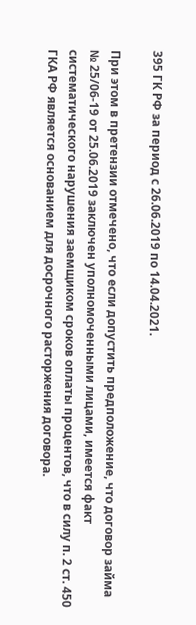395 ГК РФ за период с 26.06.2019 по 14.04.2021.

При этом в претензии отмечено, что если допустить предположение, что договор займа № 25/06-19 от 25.06.2019 заключен уполномоченными лицами, имеется факт систематического нарушения заемщиком сроков оплаты процентов, что в силу п. 2 ст. 450 ГКА РФ является основанием для досрочного расторжения договора.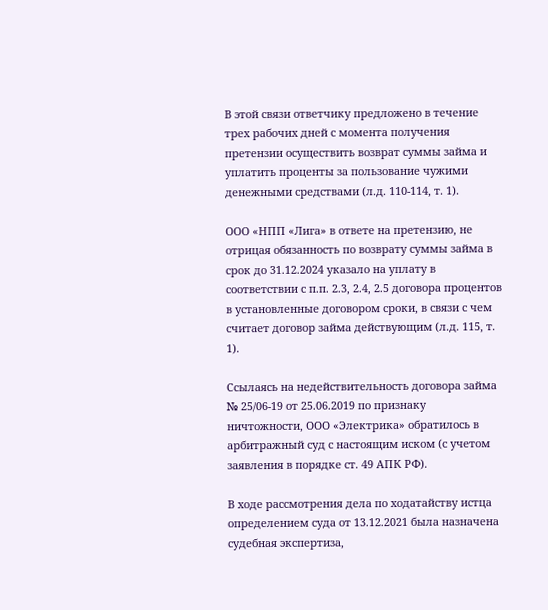В этой связи ответчику предложено в течение трех рабочих дней с момента получения претензии осуществить возврат суммы займа и уплатить проценты за пользование чужими денежными средствами (л.д. 110-114, т. 1).

ООО «НПП «Лига» в ответе на претензию, не отрицая обязанность по возврату суммы займа в срок до 31.12.2024 указало на уплату в соответствии с п.п. 2.3, 2.4, 2.5 договора процентов в установленные договором сроки, в связи с чем считает договор займа действующим (л.д. 115, т. 1).

Ссылаясь на недействительность договора займа № 25/06-19 от 25.06.2019 по признаку ничтожности, ООО «Электрика» обратилось в арбитражный суд с настоящим иском (с учетом заявления в порядке ст. 49 АПК РФ).

В ходе рассмотрения дела по ходатайству истца определением суда от 13.12.2021 была назначена судебная экспертиза,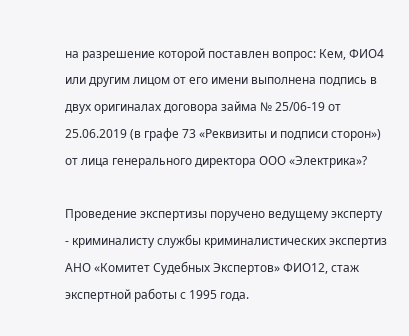на разрешение которой поставлен вопрос: Кем, ФИО4 или другим лицом от его имени выполнена подпись в двух оригиналах договора займа № 25/06-19 от 25.06.2019 (в графе 73 «Реквизиты и подписи сторон») от лица генерального директора ООО «Электрика»?

Проведение экспертизы поручено ведущему эксперту - криминалисту службы криминалистических экспертиз АНО «Комитет Судебных Экспертов» ФИО12, стаж экспертной работы с 1995 года.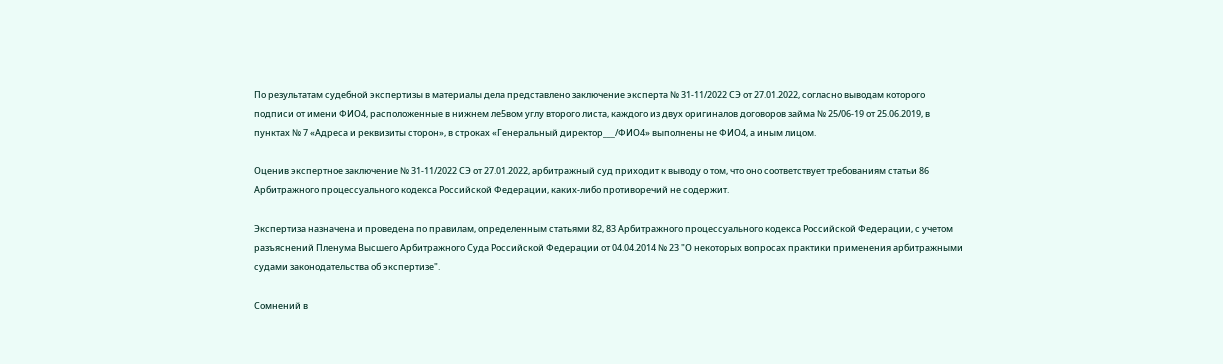По результатам судебной экспертизы в материалы дела представлено заключение эксперта № 31-11/2022 СЭ от 27.01.2022, согласно выводам которого подписи от имени ФИО4, расположенные в нижнем ле5вом углу второго листа, каждого из двух оригиналов договоров займа № 25/06-19 от 25.06.2019, в пунктах № 7 «Адреса и реквизиты сторон», в строках «Генеральный директор___/ФИО4» выполнены не ФИО4, а иным лицом.

Оценив экспертное заключение № 31-11/2022 СЭ от 27.01.2022, арбитражный суд приходит к выводу о том, что оно соответствует требованиям статьи 86 Арбитражного процессуального кодекса Российской Федерации, каких-либо противоречий не содержит.

Экспертиза назначена и проведена по правилам, определенным статьями 82, 83 Арбитражного процессуального кодекса Российской Федерации, с учетом разъяснений Пленума Высшего Арбитражного Суда Российской Федерации от 04.04.2014 № 23 "О некоторых вопросах практики применения арбитражными судами законодательства об экспертизе".

Сомнений в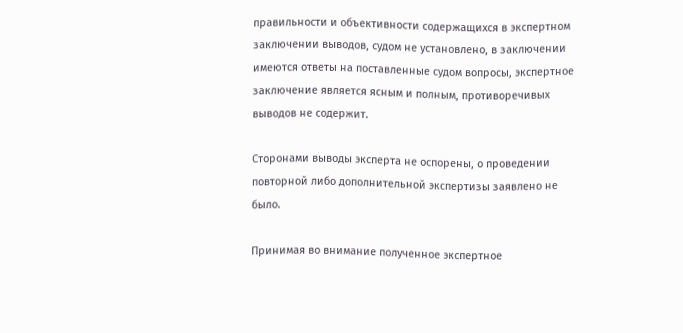правильности и объективности содержащихся в экспертном заключении выводов, судом не установлено, в заключении имеются ответы на поставленные судом вопросы, экспертное заключение является ясным и полным, противоречивых выводов не содержит.

Сторонами выводы эксперта не оспорены, о проведении повторной либо дополнительной экспертизы заявлено не было.

Принимая во внимание полученное экспертное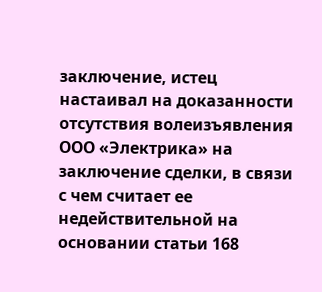заключение, истец настаивал на доказанности отсутствия волеизъявления ООО «Электрика» на заключение сделки, в связи с чем считает ее недействительной на основании статьи 168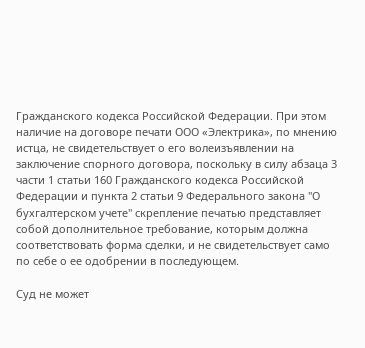Гражданского кодекса Российской Федерации. При этом наличие на договоре печати ООО «Электрика», по мнению истца, не свидетельствует о его волеизъявлении на заключение спорного договора, поскольку в силу абзаца 3 части 1 статьи 160 Гражданского кодекса Российской Федерации и пункта 2 статьи 9 Федерального закона "О бухгалтерском учете" скрепление печатью представляет собой дополнительное требование, которым должна соответствовать форма сделки, и не свидетельствует само по себе о ее одобрении в последующем.

Суд не может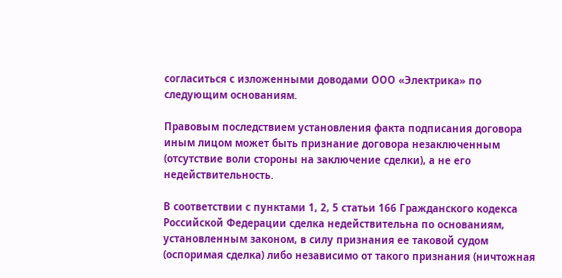согласиться с изложенными доводами ООО «Электрика» по следующим основаниям.

Правовым последствием установления факта подписания договора иным лицом может быть признание договора незаключенным (отсутствие воли стороны на заключение сделки), а не его недействительность.

В соответствии с пунктами 1, 2, 5 статьи 166 Гражданского кодекса Российской Федерации сделка недействительна по основаниям, установленным законом, в силу признания ее таковой судом (оспоримая сделка) либо независимо от такого признания (ничтожная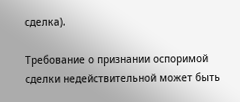сделка).

Требование о признании оспоримой сделки недействительной может быть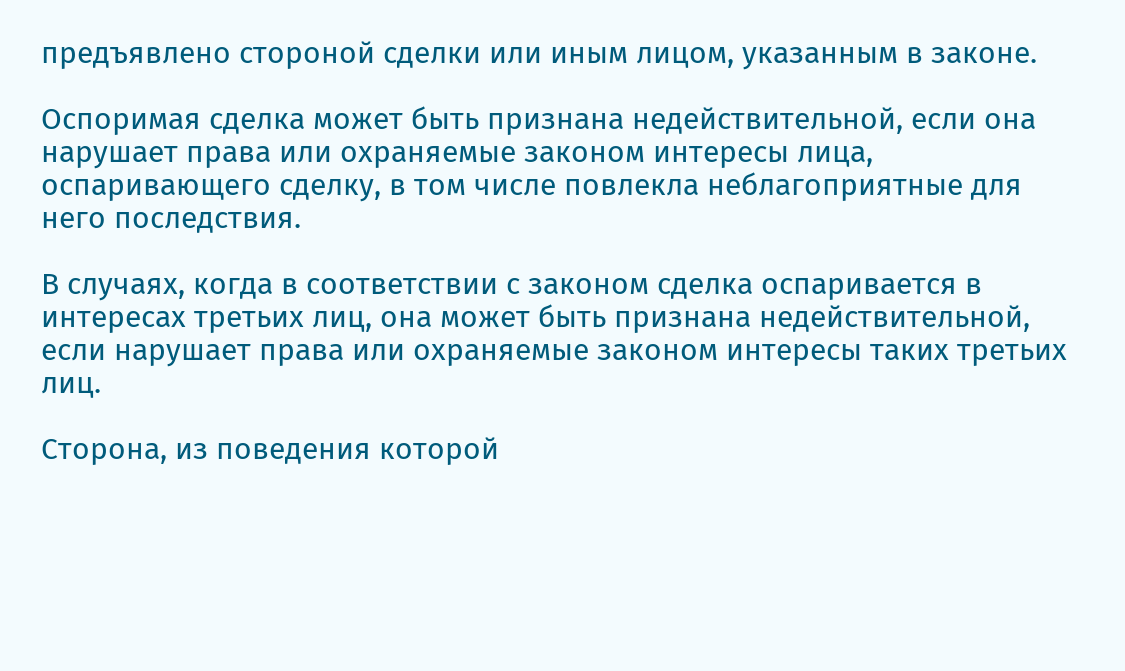предъявлено стороной сделки или иным лицом, указанным в законе.

Оспоримая сделка может быть признана недействительной, если она нарушает права или охраняемые законом интересы лица, оспаривающего сделку, в том числе повлекла неблагоприятные для него последствия.

В случаях, когда в соответствии с законом сделка оспаривается в интересах третьих лиц, она может быть признана недействительной, если нарушает права или охраняемые законом интересы таких третьих лиц.

Сторона, из поведения которой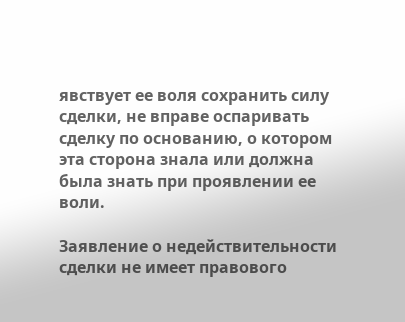явствует ее воля сохранить силу сделки, не вправе оспаривать сделку по основанию, о котором эта сторона знала или должна была знать при проявлении ее воли.

Заявление о недействительности сделки не имеет правового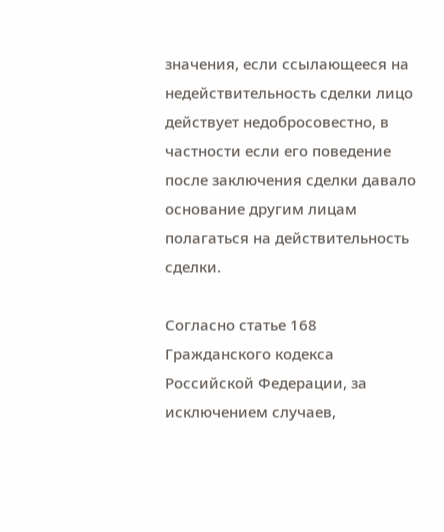значения, если ссылающееся на недействительность сделки лицо действует недобросовестно, в частности если его поведение после заключения сделки давало основание другим лицам полагаться на действительность сделки.

Согласно статье 168 Гражданского кодекса Российской Федерации, за исключением случаев,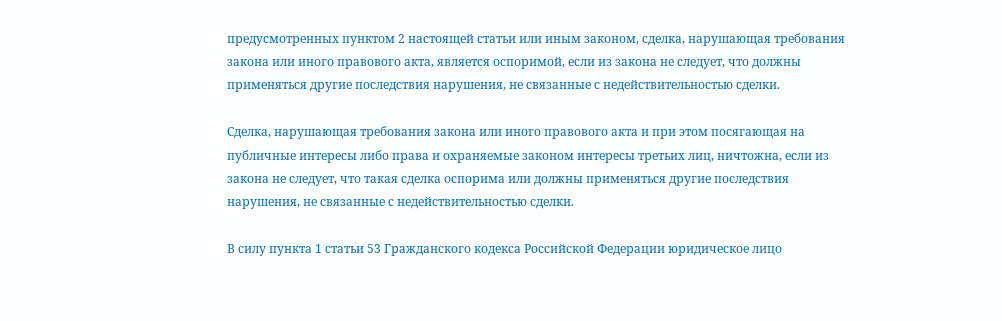предусмотренных пунктом 2 настоящей статьи или иным законом, сделка, нарушающая требования закона или иного правового акта, является оспоримой, если из закона не следует, что должны применяться другие последствия нарушения, не связанные с недействительностью сделки.

Сделка, нарушающая требования закона или иного правового акта и при этом посягающая на публичные интересы либо права и охраняемые законом интересы третьих лиц, ничтожна, если из закона не следует, что такая сделка оспорима или должны применяться другие последствия нарушения, не связанные с недействительностью сделки.

В силу пункта 1 статьи 53 Гражданского кодекса Российской Федерации юридическое лицо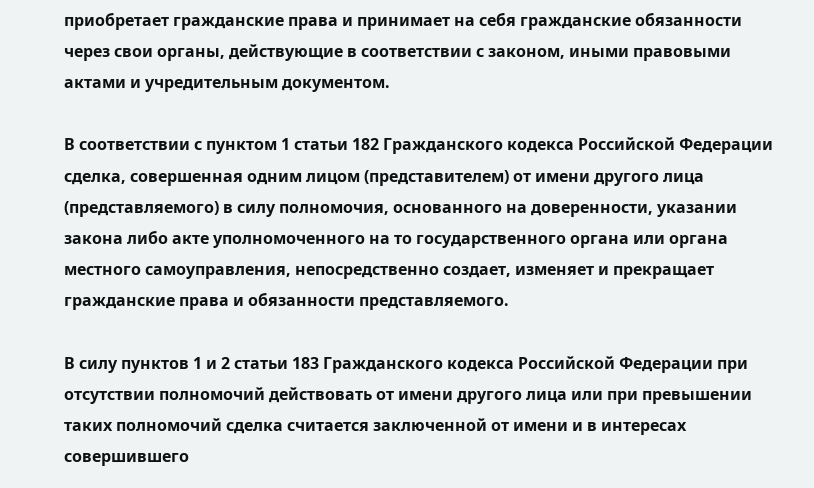приобретает гражданские права и принимает на себя гражданские обязанности через свои органы, действующие в соответствии с законом, иными правовыми актами и учредительным документом.

В соответствии с пунктом 1 статьи 182 Гражданского кодекса Российской Федерации сделка, совершенная одним лицом (представителем) от имени другого лица (представляемого) в силу полномочия, основанного на доверенности, указании закона либо акте уполномоченного на то государственного органа или органа местного самоуправления, непосредственно создает, изменяет и прекращает гражданские права и обязанности представляемого.

В силу пунктов 1 и 2 статьи 183 Гражданского кодекса Российской Федерации при отсутствии полномочий действовать от имени другого лица или при превышении таких полномочий сделка считается заключенной от имени и в интересах совершившего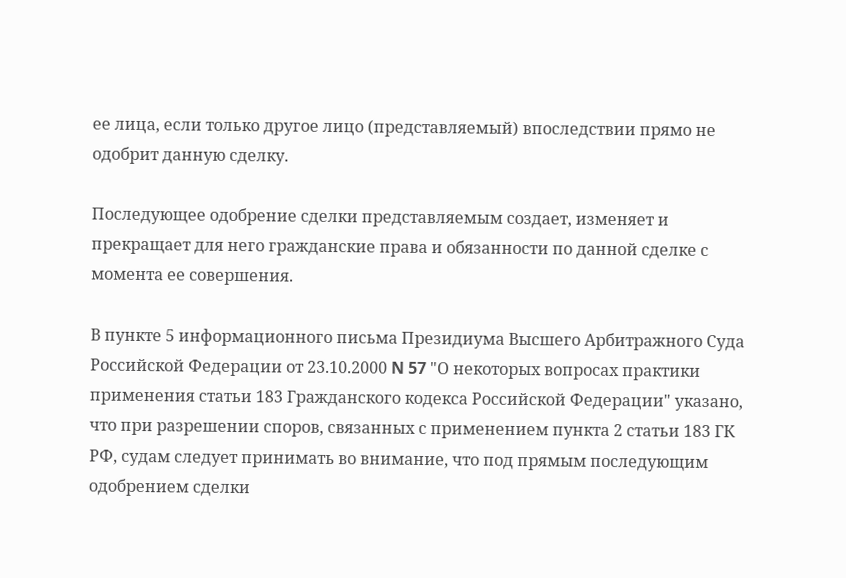ее лица, если только другое лицо (представляемый) впоследствии прямо не одобрит данную сделку.

Последующее одобрение сделки представляемым создает, изменяет и прекращает для него гражданские права и обязанности по данной сделке с момента ее совершения.

В пункте 5 информационного письма Президиума Высшего Арбитражного Суда Российской Федерации от 23.10.2000 N 57 "О некоторых вопросах практики применения статьи 183 Гражданского кодекса Российской Федерации" указано, что при разрешении споров, связанных с применением пункта 2 статьи 183 ГК РФ, судам следует принимать во внимание, что под прямым последующим одобрением сделки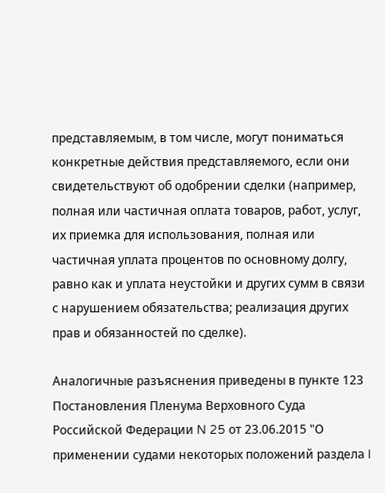представляемым, в том числе, могут пониматься конкретные действия представляемого, если они свидетельствуют об одобрении сделки (например, полная или частичная оплата товаров, работ, услуг, их приемка для использования, полная или частичная уплата процентов по основному долгу, равно как и уплата неустойки и других сумм в связи с нарушением обязательства; реализация других прав и обязанностей по сделке).

Аналогичные разъяснения приведены в пункте 123 Постановления Пленума Верховного Суда Российской Федерации N 25 от 23.06.2015 "О применении судами некоторых положений раздела I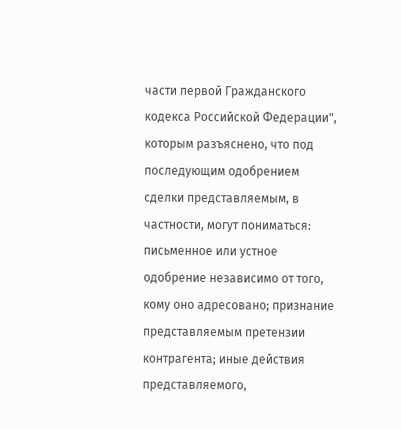части первой Гражданского кодекса Российской Федерации", которым разъяснено, что под последующим одобрением сделки представляемым, в частности, могут пониматься: письменное или устное одобрение независимо от того, кому оно адресовано; признание представляемым претензии контрагента; иные действия представляемого,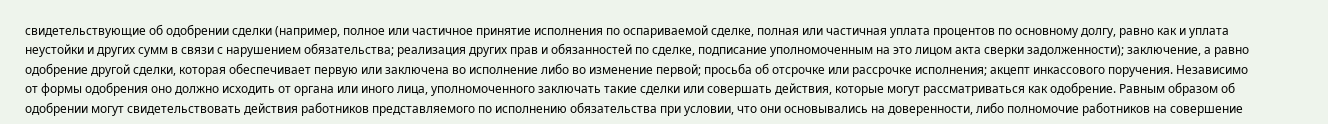свидетельствующие об одобрении сделки (например, полное или частичное принятие исполнения по оспариваемой сделке, полная или частичная уплата процентов по основному долгу, равно как и уплата неустойки и других сумм в связи с нарушением обязательства; реализация других прав и обязанностей по сделке, подписание уполномоченным на это лицом акта сверки задолженности); заключение, а равно одобрение другой сделки, которая обеспечивает первую или заключена во исполнение либо во изменение первой; просьба об отсрочке или рассрочке исполнения; акцепт инкассового поручения. Независимо от формы одобрения оно должно исходить от органа или иного лица, уполномоченного заключать такие сделки или совершать действия, которые могут рассматриваться как одобрение. Равным образом об одобрении могут свидетельствовать действия работников представляемого по исполнению обязательства при условии, что они основывались на доверенности, либо полномочие работников на совершение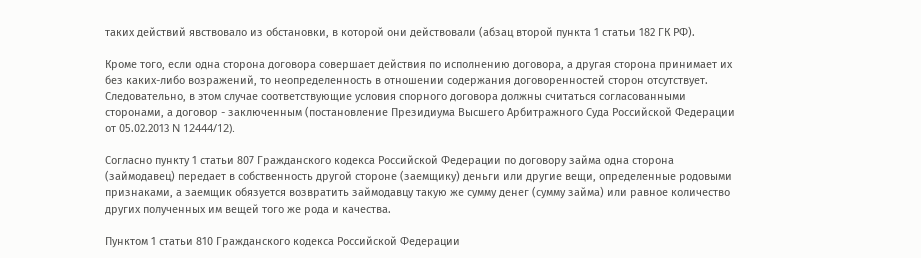таких действий явствовало из обстановки, в которой они действовали (абзац второй пункта 1 статьи 182 ГК РФ).

Кроме того, если одна сторона договора совершает действия по исполнению договора, а другая сторона принимает их без каких-либо возражений, то неопределенность в отношении содержания договоренностей сторон отсутствует. Следовательно, в этом случае соответствующие условия спорного договора должны считаться согласованными сторонами, а договор - заключенным (постановление Президиума Высшего Арбитражного Суда Российской Федерации от 05.02.2013 N 12444/12).

Согласно пункту 1 статьи 807 Гражданского кодекса Российской Федерации по договору займа одна сторона (займодавец) передает в собственность другой стороне (заемщику) деньги или другие вещи, определенные родовыми признаками, а заемщик обязуется возвратить займодавцу такую же сумму денег (сумму займа) или равное количество других полученных им вещей того же рода и качества.

Пунктом 1 статьи 810 Гражданского кодекса Российской Федерации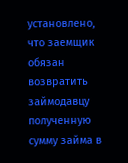установлено, что заемщик обязан возвратить займодавцу полученную сумму займа в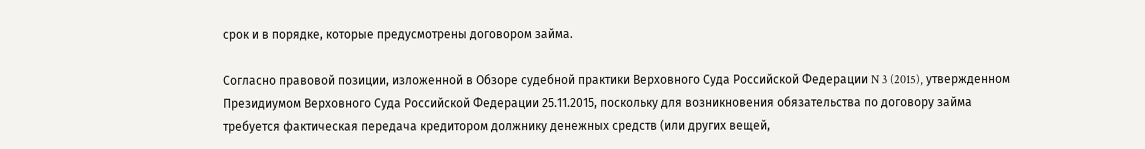срок и в порядке, которые предусмотрены договором займа.

Согласно правовой позиции, изложенной в Обзоре судебной практики Верховного Суда Российской Федерации N 3 (2015), утвержденном Президиумом Верховного Суда Российской Федерации 25.11.2015, поскольку для возникновения обязательства по договору займа требуется фактическая передача кредитором должнику денежных средств (или других вещей,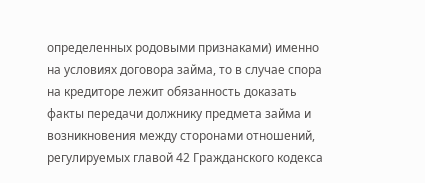определенных родовыми признаками) именно на условиях договора займа, то в случае спора на кредиторе лежит обязанность доказать факты передачи должнику предмета займа и возникновения между сторонами отношений, регулируемых главой 42 Гражданского кодекса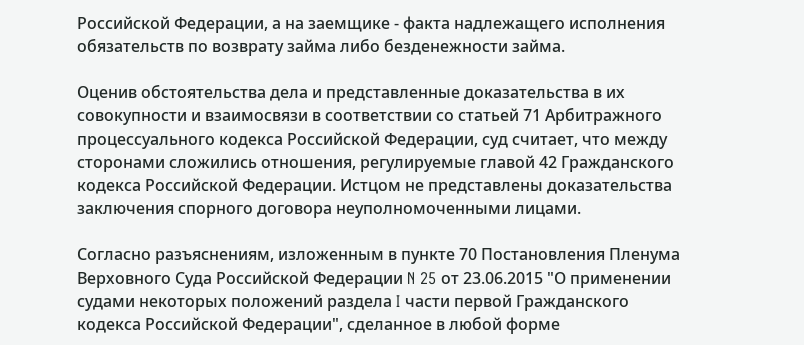Российской Федерации, а на заемщике - факта надлежащего исполнения обязательств по возврату займа либо безденежности займа.

Оценив обстоятельства дела и представленные доказательства в их совокупности и взаимосвязи в соответствии со статьей 71 Арбитражного процессуального кодекса Российской Федерации, суд считает, что между сторонами сложились отношения, регулируемые главой 42 Гражданского кодекса Российской Федерации. Истцом не представлены доказательства заключения спорного договора неуполномоченными лицами.

Согласно разъяснениям, изложенным в пункте 70 Постановления Пленума Верховного Суда Российской Федерации N 25 от 23.06.2015 "О применении судами некоторых положений раздела I части первой Гражданского кодекса Российской Федерации", сделанное в любой форме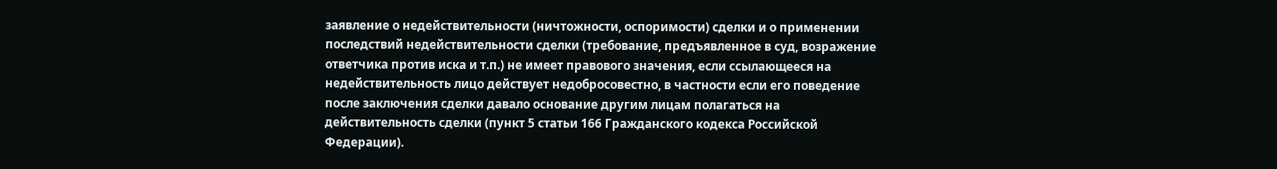заявление о недействительности (ничтожности, оспоримости) сделки и о применении последствий недействительности сделки (требование, предъявленное в суд, возражение ответчика против иска и т.п.) не имеет правового значения, если ссылающееся на недействительность лицо действует недобросовестно, в частности если его поведение после заключения сделки давало основание другим лицам полагаться на действительность сделки (пункт 5 статьи 166 Гражданского кодекса Российской Федерации).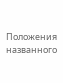Положения названного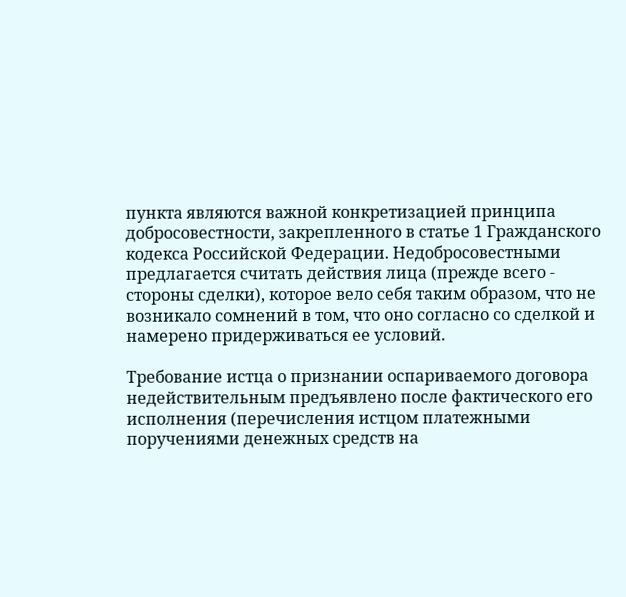пункта являются важной конкретизацией принципа добросовестности, закрепленного в статье 1 Гражданского кодекса Российской Федерации. Недобросовестными предлагается считать действия лица (прежде всего - стороны сделки), которое вело себя таким образом, что не возникало сомнений в том, что оно согласно со сделкой и намерено придерживаться ее условий.

Требование истца о признании оспариваемого договора недействительным предъявлено после фактического его исполнения (перечисления истцом платежными поручениями денежных средств на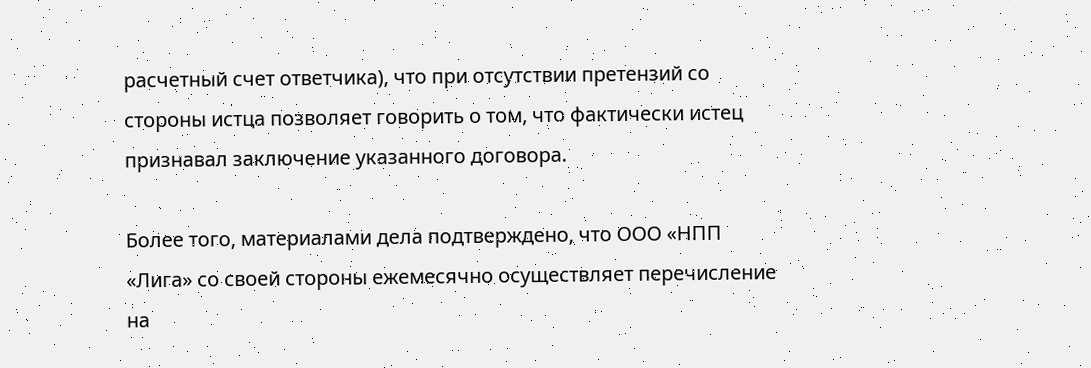расчетный счет ответчика), что при отсутствии претензий со стороны истца позволяет говорить о том, что фактически истец признавал заключение указанного договора.

Более того, материалами дела подтверждено, что ООО «НПП «Лига» со своей стороны ежемесячно осуществляет перечисление на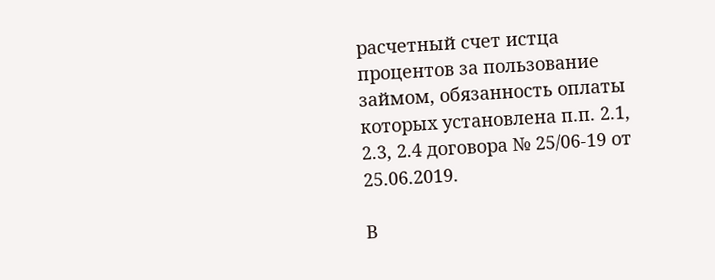расчетный счет истца процентов за пользование займом, обязанность оплаты которых установлена п.п. 2.1, 2.3, 2.4 договора № 25/06-19 от 25.06.2019.

В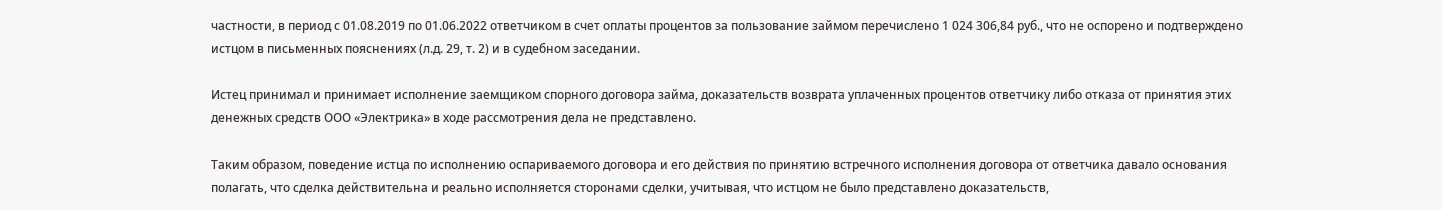частности, в период с 01.08.2019 по 01.06.2022 ответчиком в счет оплаты процентов за пользование займом перечислено 1 024 306,84 руб., что не оспорено и подтверждено истцом в письменных пояснениях (л.д. 29, т. 2) и в судебном заседании.

Истец принимал и принимает исполнение заемщиком спорного договора займа, доказательств возврата уплаченных процентов ответчику либо отказа от принятия этих денежных средств ООО «Электрика» в ходе рассмотрения дела не представлено.

Таким образом, поведение истца по исполнению оспариваемого договора и его действия по принятию встречного исполнения договора от ответчика давало основания полагать, что сделка действительна и реально исполняется сторонами сделки, учитывая, что истцом не было представлено доказательств,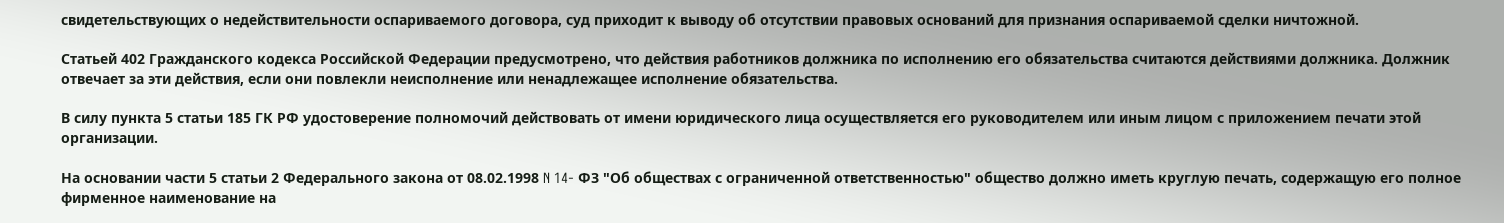свидетельствующих о недействительности оспариваемого договора, суд приходит к выводу об отсутствии правовых оснований для признания оспариваемой сделки ничтожной.

Статьей 402 Гражданского кодекса Российской Федерации предусмотрено, что действия работников должника по исполнению его обязательства считаются действиями должника. Должник отвечает за эти действия, если они повлекли неисполнение или ненадлежащее исполнение обязательства.

В силу пункта 5 статьи 185 ГК РФ удостоверение полномочий действовать от имени юридического лица осуществляется его руководителем или иным лицом с приложением печати этой организации.

На основании части 5 статьи 2 Федерального закона от 08.02.1998 N 14- ФЗ "Об обществах с ограниченной ответственностью" общество должно иметь круглую печать, содержащую его полное фирменное наименование на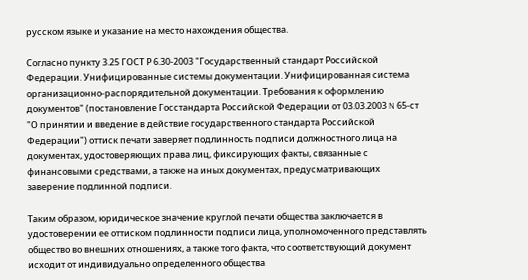русском языке и указание на место нахождения общества.

Согласно пункту 3.25 ГОСТ Р 6.30-2003 "Государственный стандарт Российской Федерации. Унифицированные системы документации. Унифицированная система организационно-распорядительной документации. Требования к оформлению документов" (постановление Госстандарта Российской Федерации от 03.03.2003 N 65-ст "О принятии и введение в действие государственного стандарта Российской Федерации") оттиск печати заверяет подлинность подписи должностного лица на документах, удостоверяющих права лиц, фиксирующих факты, связанные с финансовыми средствами, а также на иных документах, предусматривающих заверение подлинной подписи.

Таким образом, юридическое значение круглой печати общества заключается в удостоверении ее оттиском подлинности подписи лица, уполномоченного представлять общество во внешних отношениях, а также того факта, что соответствующий документ исходит от индивидуально определенного общества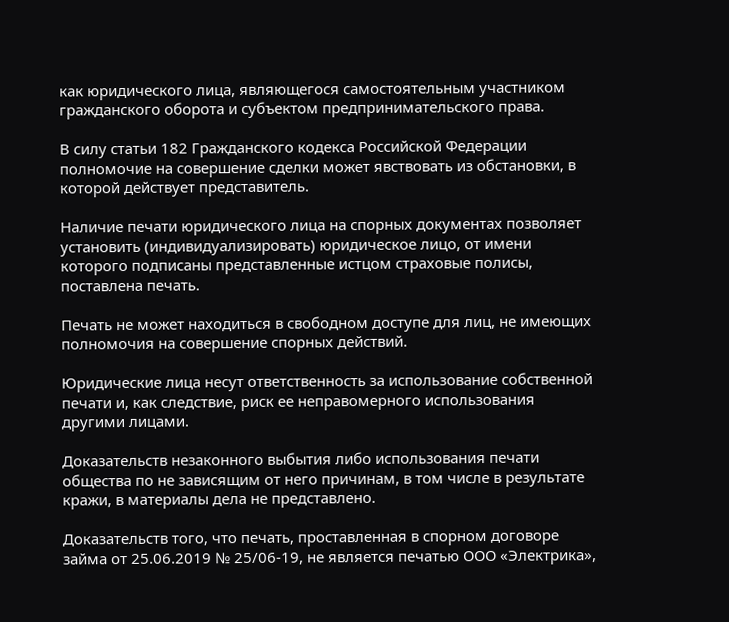как юридического лица, являющегося самостоятельным участником гражданского оборота и субъектом предпринимательского права.

В силу статьи 182 Гражданского кодекса Российской Федерации полномочие на совершение сделки может явствовать из обстановки, в которой действует представитель.

Наличие печати юридического лица на спорных документах позволяет установить (индивидуализировать) юридическое лицо, от имени которого подписаны представленные истцом страховые полисы, поставлена печать.

Печать не может находиться в свободном доступе для лиц, не имеющих полномочия на совершение спорных действий.

Юридические лица несут ответственность за использование собственной печати и, как следствие, риск ее неправомерного использования другими лицами.

Доказательств незаконного выбытия либо использования печати общества по не зависящим от него причинам, в том числе в результате кражи, в материалы дела не представлено.

Доказательств того, что печать, проставленная в спорном договоре займа от 25.06.2019 № 25/06-19, не является печатью ООО «Электрика»,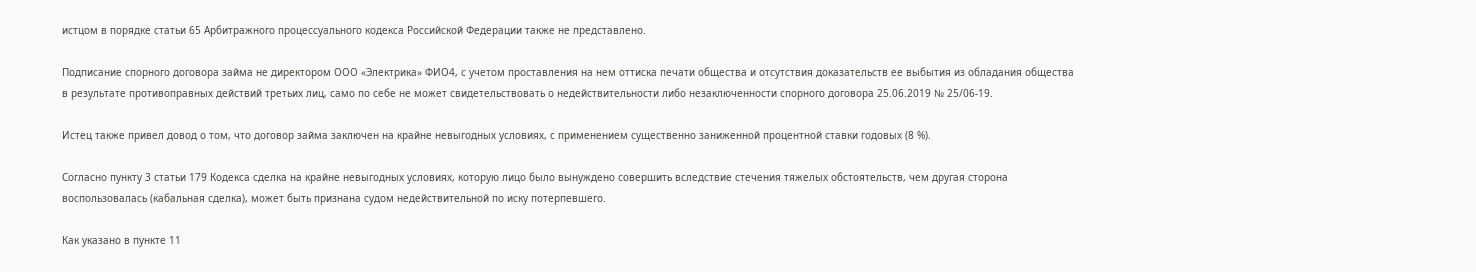истцом в порядке статьи 65 Арбитражного процессуального кодекса Российской Федерации также не представлено.

Подписание спорного договора займа не директором ООО «Электрика» ФИО4, с учетом проставления на нем оттиска печати общества и отсутствия доказательств ее выбытия из обладания общества в результате противоправных действий третьих лиц, само по себе не может свидетельствовать о недействительности либо незаключенности спорного договора 25.06.2019 № 25/06-19.

Истец также привел довод о том, что договор займа заключен на крайне невыгодных условиях, с применением существенно заниженной процентной ставки годовых (8 %).

Согласно пункту 3 статьи 179 Кодекса сделка на крайне невыгодных условиях, которую лицо было вынуждено совершить вследствие стечения тяжелых обстоятельств, чем другая сторона воспользовалась (кабальная сделка), может быть признана судом недействительной по иску потерпевшего.

Как указано в пункте 11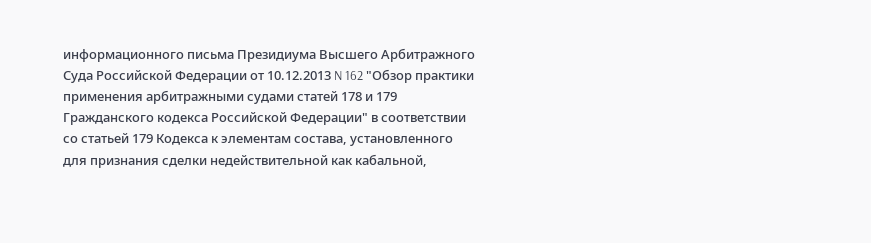информационного письма Президиума Высшего Арбитражного Суда Российской Федерации от 10.12.2013 N 162 "Обзор практики применения арбитражными судами статей 178 и 179 Гражданского кодекса Российской Федерации" в соответствии со статьей 179 Кодекса к элементам состава, установленного для признания сделки недействительной как кабальной,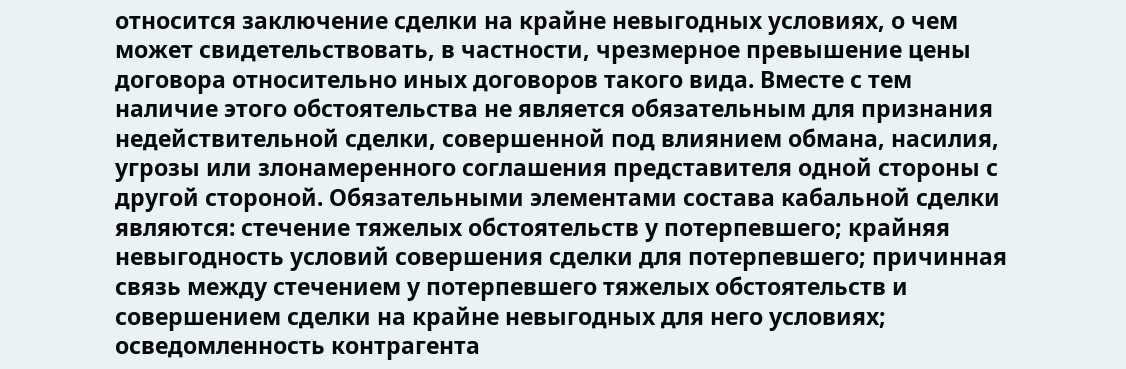относится заключение сделки на крайне невыгодных условиях, о чем может свидетельствовать, в частности, чрезмерное превышение цены договора относительно иных договоров такого вида. Вместе с тем наличие этого обстоятельства не является обязательным для признания недействительной сделки, совершенной под влиянием обмана, насилия, угрозы или злонамеренного соглашения представителя одной стороны с другой стороной. Обязательными элементами состава кабальной сделки являются: стечение тяжелых обстоятельств у потерпевшего; крайняя невыгодность условий совершения сделки для потерпевшего; причинная связь между стечением у потерпевшего тяжелых обстоятельств и совершением сделки на крайне невыгодных для него условиях; осведомленность контрагента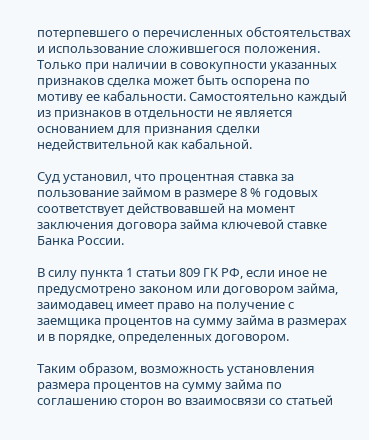потерпевшего о перечисленных обстоятельствах и использование сложившегося положения. Только при наличии в совокупности указанных признаков сделка может быть оспорена по мотиву ее кабальности. Самостоятельно каждый из признаков в отдельности не является основанием для признания сделки недействительной как кабальной.

Суд установил, что процентная ставка за пользование займом в размере 8 % годовых соответствует действовавшей на момент заключения договора займа ключевой ставке Банка России.

В силу пункта 1 статьи 809 ГК РФ, если иное не предусмотрено законом или договором займа, заимодавец имеет право на получение с заемщика процентов на сумму займа в размерах и в порядке, определенных договором.

Таким образом, возможность установления размера процентов на сумму займа по соглашению сторон во взаимосвязи со статьей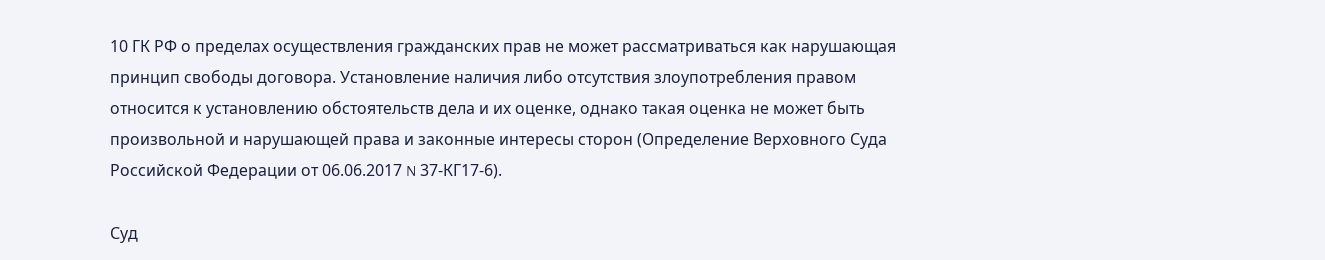10 ГК РФ о пределах осуществления гражданских прав не может рассматриваться как нарушающая принцип свободы договора. Установление наличия либо отсутствия злоупотребления правом относится к установлению обстоятельств дела и их оценке, однако такая оценка не может быть произвольной и нарушающей права и законные интересы сторон (Определение Верховного Суда Российской Федерации от 06.06.2017 N 37-КГ17-6).

Суд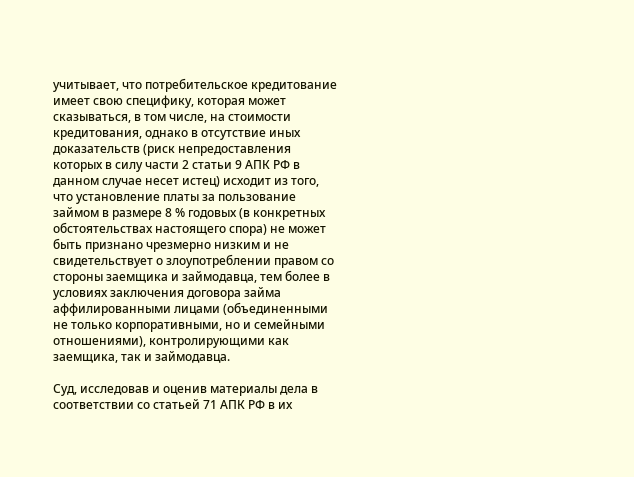учитывает, что потребительское кредитование имеет свою специфику, которая может сказываться, в том числе, на стоимости кредитования, однако в отсутствие иных доказательств (риск непредоставления которых в силу части 2 статьи 9 АПК РФ в данном случае несет истец) исходит из того, что установление платы за пользование займом в размере 8 % годовых (в конкретных обстоятельствах настоящего спора) не может быть признано чрезмерно низким и не свидетельствует о злоупотреблении правом со стороны заемщика и займодавца, тем более в условиях заключения договора займа аффилированными лицами (объединенными не только корпоративными, но и семейными отношениями), контролирующими как заемщика, так и займодавца.

Суд, исследовав и оценив материалы дела в соответствии со статьей 71 АПК РФ в их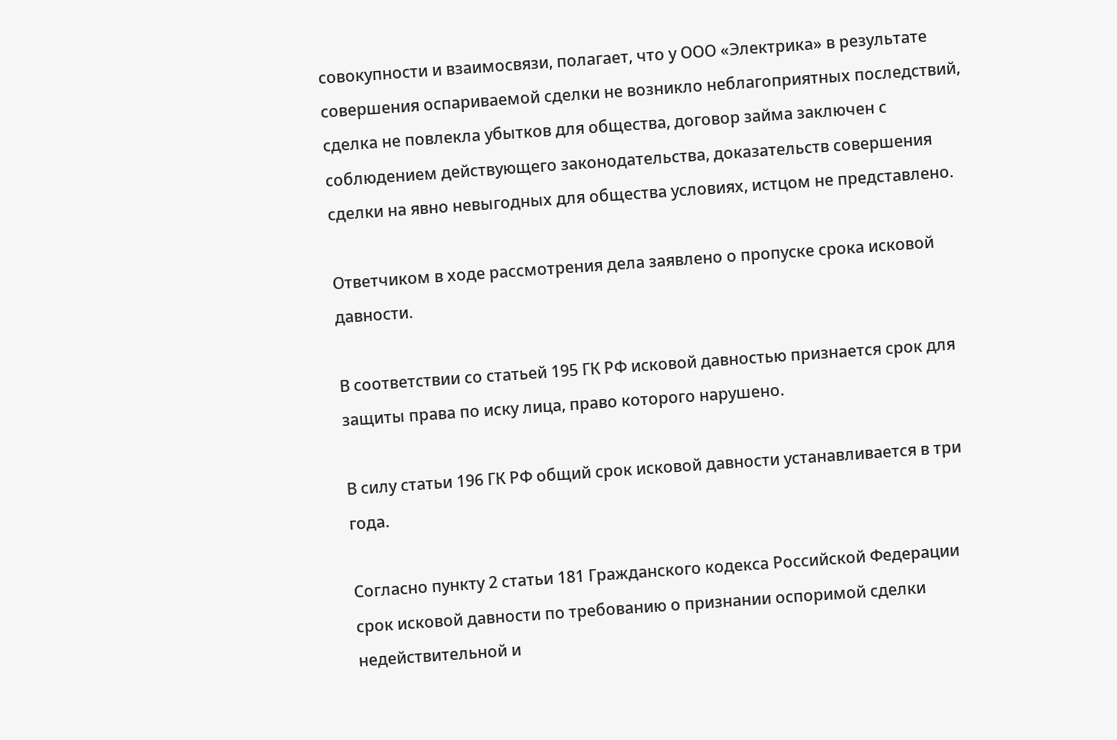совокупности и взаимосвязи, полагает, что у ООО «Электрика» в результате совершения оспариваемой сделки не возникло неблагоприятных последствий, сделка не повлекла убытков для общества, договор займа заключен с соблюдением действующего законодательства, доказательств совершения сделки на явно невыгодных для общества условиях, истцом не представлено.

Ответчиком в ходе рассмотрения дела заявлено о пропуске срока исковой давности.

В соответствии со статьей 195 ГК РФ исковой давностью признается срок для защиты права по иску лица, право которого нарушено.

В силу статьи 196 ГК РФ общий срок исковой давности устанавливается в три года.

Согласно пункту 2 статьи 181 Гражданского кодекса Российской Федерации срок исковой давности по требованию о признании оспоримой сделки недействительной и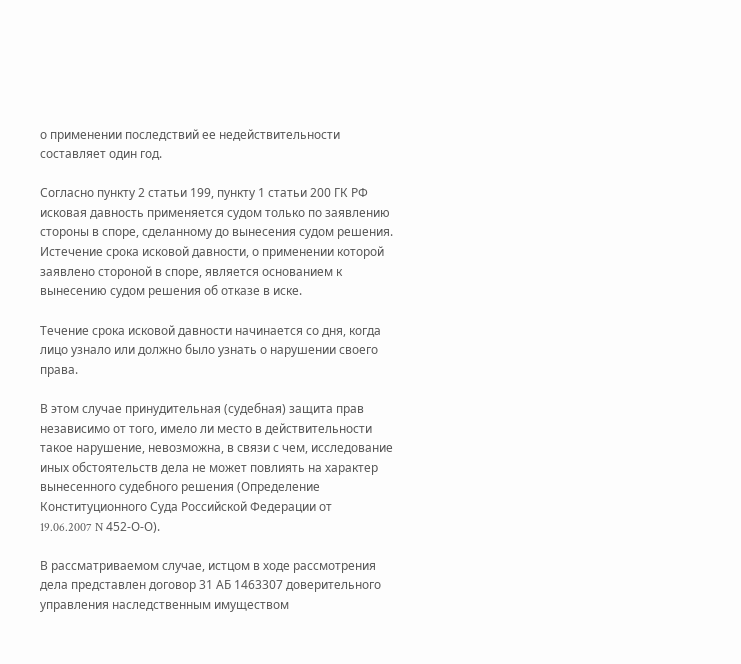о применении последствий ее недействительности составляет один год.

Согласно пункту 2 статьи 199, пункту 1 статьи 200 ГК РФ исковая давность применяется судом только по заявлению стороны в споре, сделанному до вынесения судом решения. Истечение срока исковой давности, о применении которой заявлено стороной в споре, является основанием к вынесению судом решения об отказе в иске.

Течение срока исковой давности начинается со дня, когда лицо узнало или должно было узнать о нарушении своего права.

В этом случае принудительная (судебная) защита прав независимо от того, имело ли место в действительности такое нарушение, невозможна, в связи с чем, исследование иных обстоятельств дела не может повлиять на характер вынесенного судебного решения (Определение Конституционного Суда Российской Федерации от 19.06.2007 N 452-О-О).

В рассматриваемом случае, истцом в ходе рассмотрения дела представлен договор 31 АБ 1463307 доверительного управления наследственным имуществом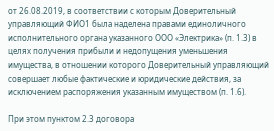от 26.08.2019, в соответствии с которым Доверительный управляющий ФИО1 была наделена правами единоличного исполнительного органа указанного ООО «Электрика» (п. 1.3) в целях получения прибыли и недопущения уменьшения имущества, в отношении которого Доверительный управляющий совершает любые фактические и юридические действия, за исключением распоряжения указанным имуществом (п. 1.6).

При этом пунктом 2.3 договора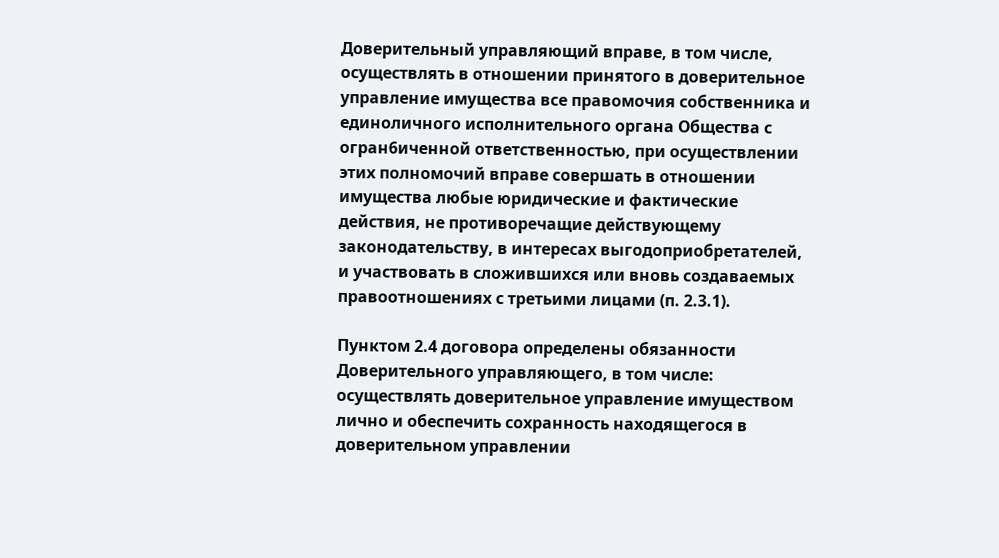Доверительный управляющий вправе, в том числе, осуществлять в отношении принятого в доверительное управление имущества все правомочия собственника и единоличного исполнительного органа Общества с огран6иченной ответственностью, при осуществлении этих полномочий вправе совершать в отношении имущества любые юридические и фактические действия, не противоречащие действующему законодательству, в интересах выгодоприобретателей, и участвовать в сложившихся или вновь создаваемых правоотношениях с третьими лицами (п. 2.3.1).

Пунктом 2.4 договора определены обязанности Доверительного управляющего, в том числе: осуществлять доверительное управление имуществом лично и обеспечить сохранность находящегося в доверительном управлении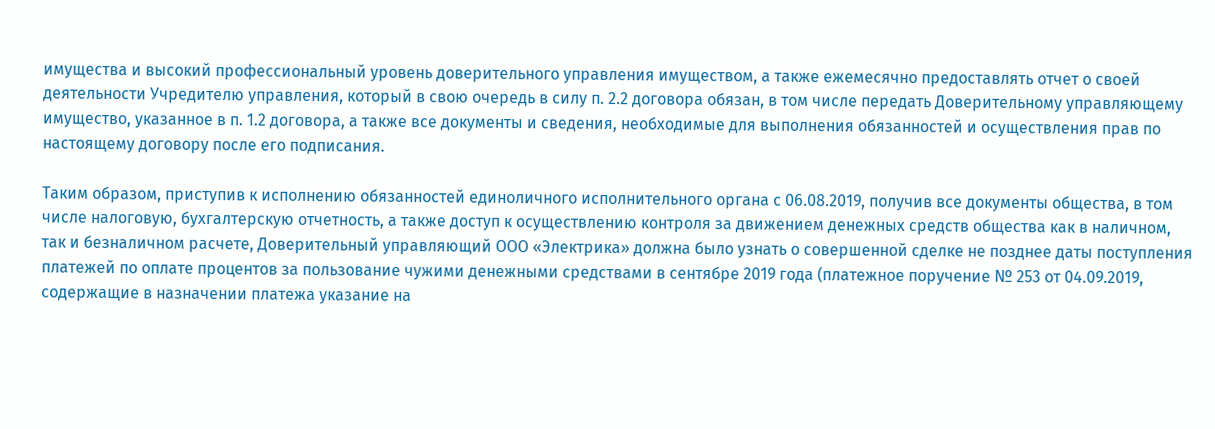имущества и высокий профессиональный уровень доверительного управления имуществом, а также ежемесячно предоставлять отчет о своей деятельности Учредителю управления, который в свою очередь в силу п. 2.2 договора обязан, в том числе передать Доверительному управляющему имущество, указанное в п. 1.2 договора, а также все документы и сведения, необходимые для выполнения обязанностей и осуществления прав по настоящему договору после его подписания.

Таким образом, приступив к исполнению обязанностей единоличного исполнительного органа с 06.08.2019, получив все документы общества, в том числе налоговую, бухгалтерскую отчетность, а также доступ к осуществлению контроля за движением денежных средств общества как в наличном, так и безналичном расчете, Доверительный управляющий ООО «Электрика» должна было узнать о совершенной сделке не позднее даты поступления платежей по оплате процентов за пользование чужими денежными средствами в сентябре 2019 года (платежное поручение № 253 от 04.09.2019, содержащие в назначении платежа указание на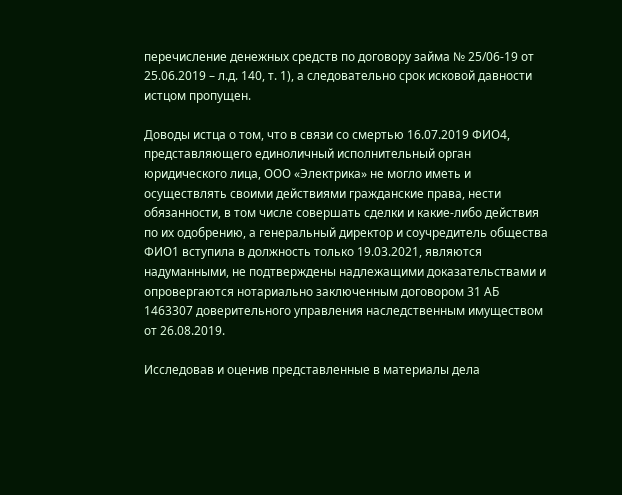перечисление денежных средств по договору займа № 25/06-19 от 25.06.2019 – л.д. 140, т. 1), а следовательно срок исковой давности истцом пропущен.

Доводы истца о том, что в связи со смертью 16.07.2019 ФИО4, представляющего единоличный исполнительный орган юридического лица, ООО «Электрика» не могло иметь и осуществлять своими действиями гражданские права, нести обязанности, в том числе совершать сделки и какие-либо действия по их одобрению, а генеральный директор и соучредитель общества ФИО1 вступила в должность только 19.03.2021, являются надуманными, не подтверждены надлежащими доказательствами и опровергаются нотариально заключенным договором 31 АБ 1463307 доверительного управления наследственным имуществом от 26.08.2019.

Исследовав и оценив представленные в материалы дела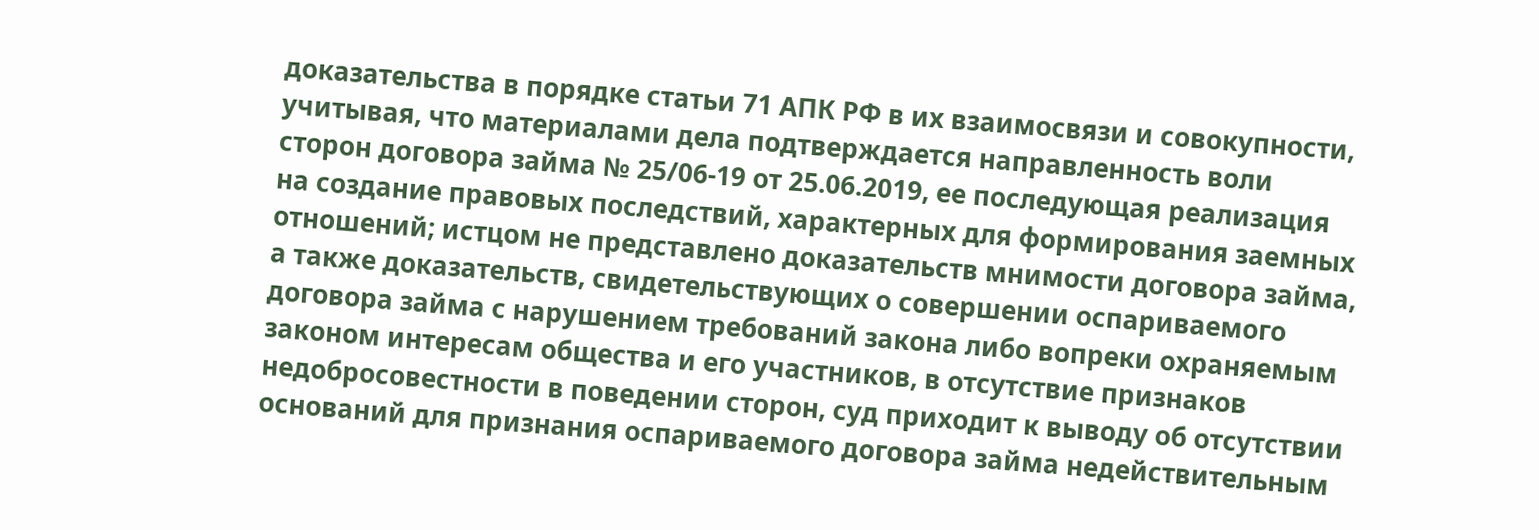доказательства в порядке статьи 71 АПК РФ в их взаимосвязи и совокупности, учитывая, что материалами дела подтверждается направленность воли сторон договора займа № 25/06-19 от 25.06.2019, ее последующая реализация на создание правовых последствий, характерных для формирования заемных отношений; истцом не представлено доказательств мнимости договора займа, а также доказательств, свидетельствующих о совершении оспариваемого договора займа с нарушением требований закона либо вопреки охраняемым законом интересам общества и его участников, в отсутствие признаков недобросовестности в поведении сторон, суд приходит к выводу об отсутствии оснований для признания оспариваемого договора займа недействительным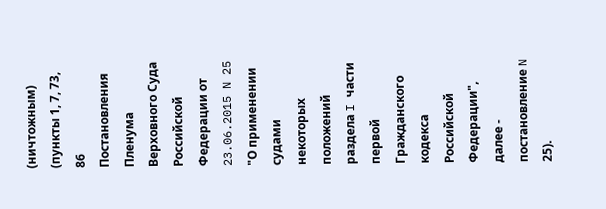(ничтожным) (пункты 1, 7, 73, 86 Постановления Пленума Верховного Суда Российской Федерации от 23.06.2015 N 25 "О применении судами некоторых положений раздела I части первой Гражданского кодекса Российской Федерации", далее - постановление N 25).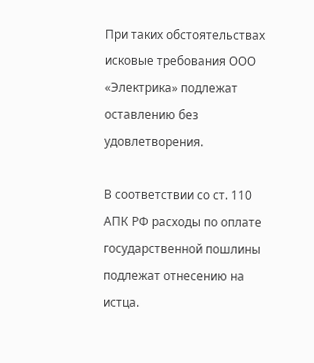При таких обстоятельствах исковые требования ООО «Электрика» подлежат оставлению без удовлетворения.

В соответствии со ст. 110 АПК РФ расходы по оплате государственной пошлины подлежат отнесению на истца.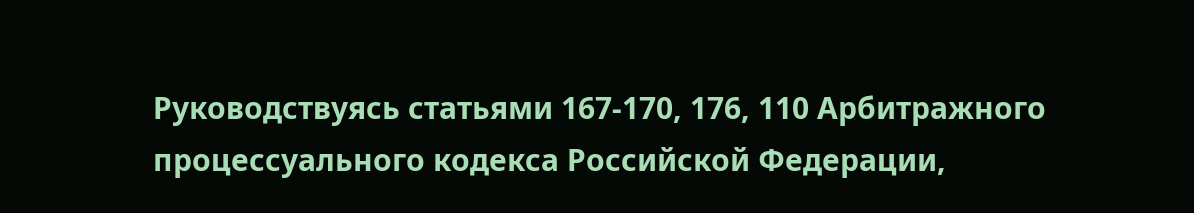Руководствуясь статьями 167-170, 176, 110 Арбитражного процессуального кодекса Российской Федерации,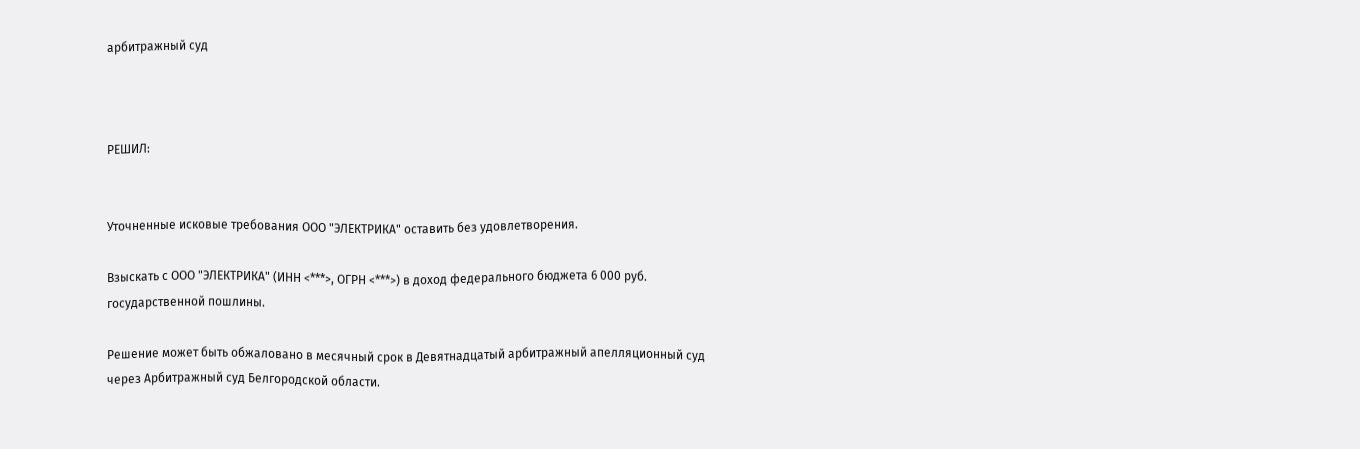арбитражный суд



РЕШИЛ:


Уточненные исковые требования ООО "ЭЛЕКТРИКА" оставить без удовлетворения.

Взыскать с ООО "ЭЛЕКТРИКА" (ИНН <***>, ОГРН <***>) в доход федерального бюджета 6 000 руб. государственной пошлины.

Решение может быть обжаловано в месячный срок в Девятнадцатый арбитражный апелляционный суд через Арбитражный суд Белгородской области.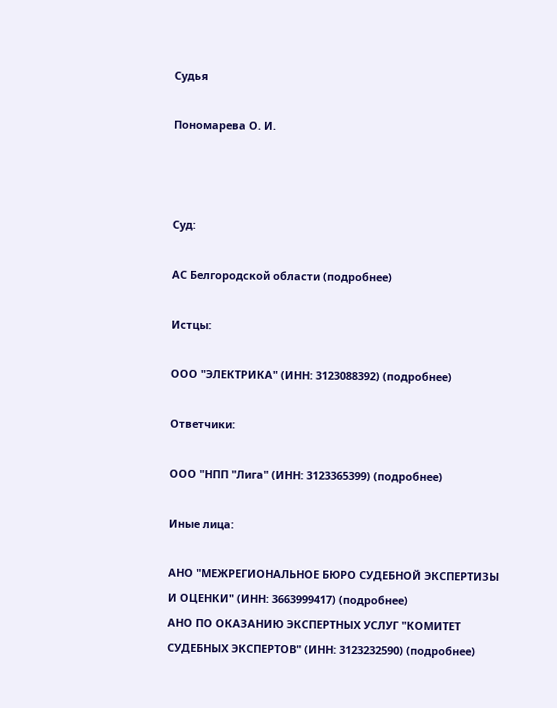Судья

Пономарева О. И.



Суд:

АС Белгородской области (подробнее)

Истцы:

ООО "ЭЛЕКТРИКА" (ИНН: 3123088392) (подробнее)

Ответчики:

ООО "НПП "Лига" (ИНН: 3123365399) (подробнее)

Иные лица:

АНО "МЕЖРЕГИОНАЛЬНОЕ БЮРО СУДЕБНОЙ ЭКСПЕРТИЗЫ И ОЦЕНКИ" (ИНН: 3663999417) (подробнее)
АНО ПО ОКАЗАНИЮ ЭКСПЕРТНЫХ УСЛУГ "КОМИТЕТ СУДЕБНЫХ ЭКСПЕРТОВ" (ИНН: 3123232590) (подробнее)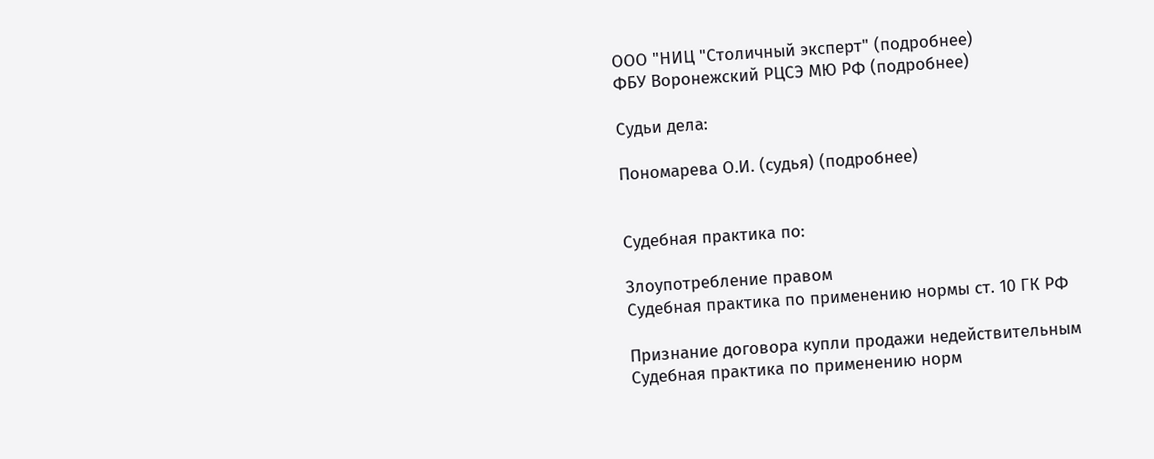ООО "НИЦ "Столичный эксперт" (подробнее)
ФБУ Воронежский РЦСЭ МЮ РФ (подробнее)

Судьи дела:

Пономарева О.И. (судья) (подробнее)


Судебная практика по:

Злоупотребление правом
Судебная практика по применению нормы ст. 10 ГК РФ

Признание договора купли продажи недействительным
Судебная практика по применению норм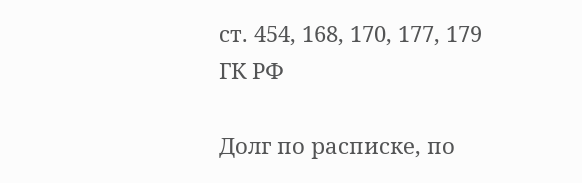ст. 454, 168, 170, 177, 179 ГК РФ

Долг по расписке, по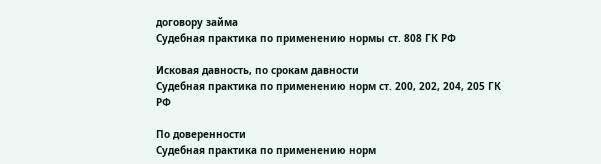договору займа
Судебная практика по применению нормы ст. 808 ГК РФ

Исковая давность, по срокам давности
Судебная практика по применению норм ст. 200, 202, 204, 205 ГК РФ

По доверенности
Судебная практика по применению норм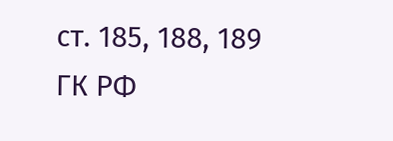ст. 185, 188, 189 ГК РФ